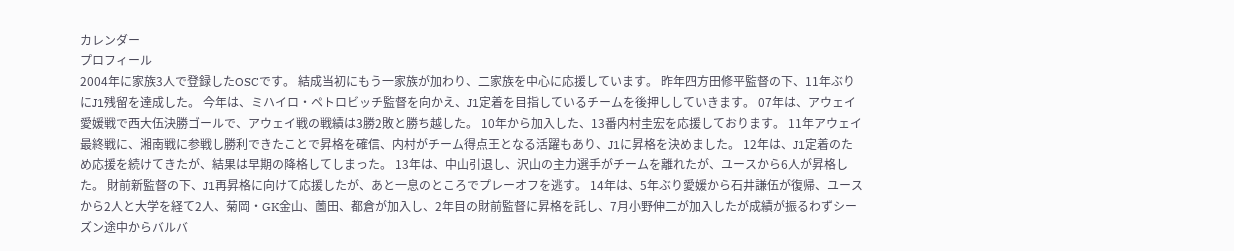カレンダー
プロフィール
2004年に家族3人で登録したOSCです。 結成当初にもう一家族が加わり、二家族を中心に応援しています。 昨年四方田修平監督の下、11年ぶりにJ1残留を達成した。 今年は、ミハイロ・ペトロビッチ監督を向かえ、J1定着を目指しているチームを後押ししていきます。 07年は、アウェイ愛媛戦で西大伍決勝ゴールで、アウェイ戦の戦績は3勝2敗と勝ち越した。 10年から加入した、13番内村圭宏を応援しております。 11年アウェイ最終戦に、湘南戦に参戦し勝利できたことで昇格を確信、内村がチーム得点王となる活躍もあり、J1に昇格を決めました。 12年は、J1定着のため応援を続けてきたが、結果は早期の降格してしまった。 13年は、中山引退し、沢山の主力選手がチームを離れたが、ユースから6人が昇格した。 財前新監督の下、J1再昇格に向けて応援したが、あと一息のところでプレーオフを逃す。 14年は、5年ぶり愛媛から石井謙伍が復帰、ユースから2人と大学を経て2人、菊岡・GK金山、薗田、都倉が加入し、2年目の財前監督に昇格を託し、7月小野伸二が加入したが成績が振るわずシーズン途中からバルバ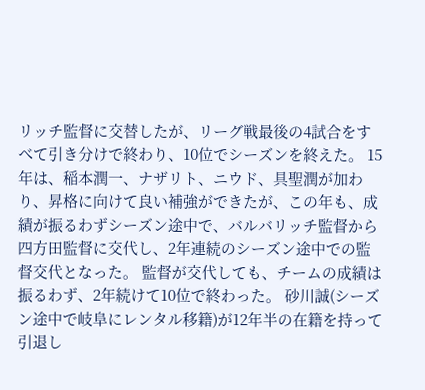リッチ監督に交替したが、リーグ戦最後の4試合をすべて引き分けで終わり、10位でシーズンを終えた。 15年は、稲本潤一、ナザリト、ニウド、具聖潤が加わり、昇格に向けて良い補強ができたが、この年も、成績が振るわずシーズン途中で、バルバリッチ監督から四方田監督に交代し、2年連続のシーズン途中での監督交代となった。 監督が交代しても、チームの成績は振るわず、2年続けて10位で終わった。 砂川誠(シーズン途中で岐阜にレンタル移籍)が12年半の在籍を持って引退し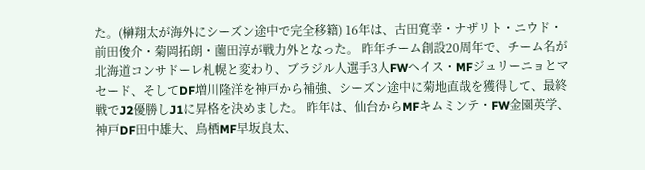た。(榊翔太が海外にシーズン途中で完全移籍) 16年は、古田寛幸・ナザリト・ニウド・前田俊介・菊岡拓朗・薗田淳が戦力外となった。 昨年チーム創設20周年で、チーム名が北海道コンサドーレ札幌と変わり、ブラジル人選手3人FWヘイス・MFジュリーニョとマセード、そしてDF増川隆洋を神戸から補強、シーズン途中に菊地直哉を獲得して、最終戦でJ2優勝しJ1に昇格を決めました。 昨年は、仙台からMFキムミンテ・FW金園英学、神戸DF田中雄大、鳥栖MF早坂良太、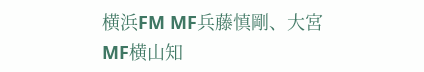横浜FM MF兵藤慎剛、大宮MF横山知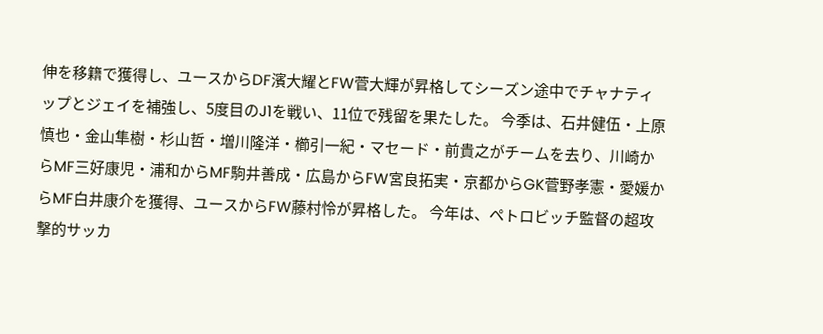伸を移籍で獲得し、ユースからDF濱大耀とFW菅大輝が昇格してシーズン途中でチャナティップとジェイを補強し、5度目のJ1を戦い、11位で残留を果たした。 今季は、石井健伍・上原慎也・金山隼樹・杉山哲・増川隆洋・櫛引一紀・マセード・前貴之がチームを去り、川崎からMF三好康児・浦和からMF駒井善成・広島からFW宮良拓実・京都からGK菅野孝憲・愛媛からMF白井康介を獲得、ユースからFW藤村怜が昇格した。 今年は、ペトロビッチ監督の超攻撃的サッカ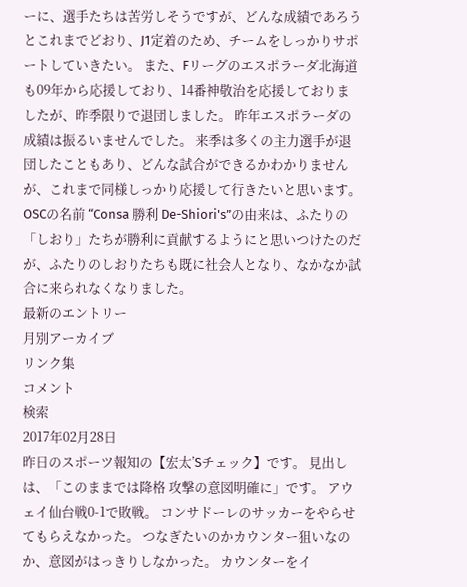ーに、選手たちは苦労しそうですが、どんな成績であろうとこれまでどおり、J1定着のため、チームをしっかりサポートしていきたい。 また、Fリーグのエスポラーダ北海道も09年から応援しており、14番神敬治を応援しておりましたが、昨季限りで退団しました。 昨年エスポラーダの成績は振るいませんでした。 来季は多くの主力選手が退団したこともあり、どんな試合ができるかわかりませんが、これまで同様しっかり応援して行きたいと思います。 OSCの名前 “Consa 勝利 De-Shiori's”の由来は、ふたりの「しおり」たちが勝利に貢献するようにと思いつけたのだが、ふたりのしおりたちも既に社会人となり、なかなか試合に来られなくなりました。
最新のエントリー
月別アーカイブ
リンク集
コメント
検索
2017年02月28日
昨日のスポーツ報知の【宏太’Sチェック】です。 見出しは、「このままでは降格 攻撃の意図明確に」です。 アウェイ仙台戦0-1で敗戦。 コンサドーレのサッカーをやらせてもらえなかった。 つなぎたいのかカウンター狙いなのか、意図がはっきりしなかった。 カウンターをイ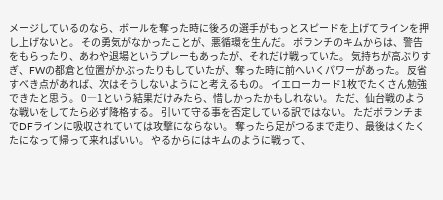メージしているのなら、ボールを奪った時に後ろの選手がもっとスピードを上げてラインを押し上げないと。 その勇気がなかったことが、悪循環を生んだ。 ボランチのキムからは、警告をもらったり、あわや退場というプレーもあったが、それだけ戦っていた。 気持ちが高ぶりすぎ、FWの都倉と位置がかぶったりもしていたが、奪った時に前へいくパワーがあった。 反省すべき点があれば、次はそうしないようにと考えるもの。 イエローカード1枚でたくさん勉強できたと思う。 0―1という結果だけみたら、惜しかったかもしれない。 ただ、仙台戦のような戦いをしてたら必ず降格する。 引いて守る事を否定している訳ではない。 ただボランチまでDFラインに吸収されていては攻撃にならない。 奪ったら足がつるまで走り、最後はくたくたになって帰って来ればいい。 やるからにはキムのように戦って、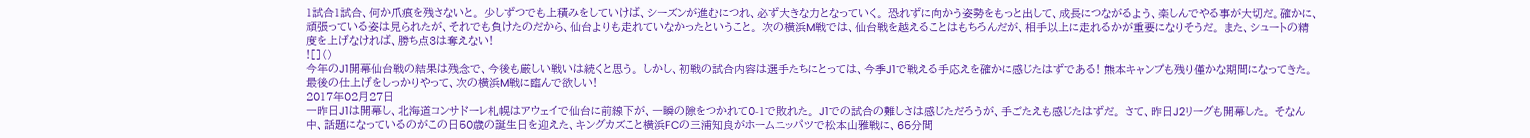1試合1試合、何か爪痕を残さないと。 少しずつでも上積みをしていけば、シーズンが進むにつれ、必ず大きな力となっていく。 恐れずに向かう姿勢をもっと出して、成長につながるよう、楽しんでやる事が大切だ。確かに、頑張っている姿は見られたが、それでも負けたのだから、仙台よりも走れていなかったということ。 次の横浜M戦では、仙台戦を越えることはもちろんだが、相手以上に走れるかが重要になりそうだ。 また、シュートの精度を上げなければ、勝ち点3は奪えない!
![]()
今年のJ1開幕仙台戦の結果は残念で、今後も厳しい戦いは続くと思う。 しかし、初戦の試合内容は選手たちにとっては、今季J1で戦える手応えを確かに感じたはずである! 熊本キャンプも残り僅かな期間になってきた。 最後の仕上げをしっかりやって、次の横浜M戦に臨んで欲しい!
2017年02月27日
一昨日J1は開幕し、北海道コンサドーレ札幌はアウェイで仙台に前線下が、一瞬の隙をつかれて0-1で敗れた。 J1での試合の難しさは感じただろうが、手ごたえも感じたはずだ。 さて、昨日J2リーグも開幕した。 そなん中、話題になっているのがこの日50歳の誕生日を迎えた、キングカズこと横浜FCの三浦知良がホームニッパツで松本山雅戦に、65分間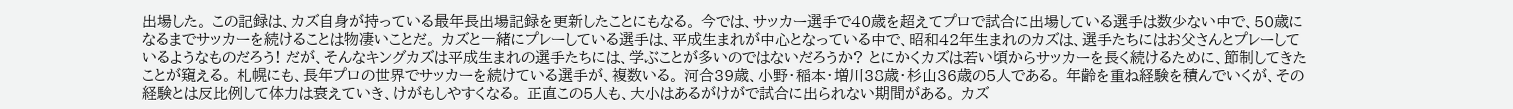出場した。 この記録は、カズ自身が持っている最年長出場記録を更新したことにもなる。 今では、サッカー選手で40歳を超えてプロで試合に出場している選手は数少ない中で、50歳になるまでサッカーを続けることは物凄いことだ。 カズと一緒にプレーしている選手は、平成生まれが中心となっている中で、昭和42年生まれのカズは、選手たちにはお父さんとプレーしているようなものだろう! だが、そんなキングカズは平成生まれの選手たちには、学ぶことが多いのではないだろうか? とにかくカズは若い頃からサッカーを長く続けるために、節制してきたことが窺える。 札幌にも、長年プロの世界でサッカーを続けている選手が、複数いる。 河合39歳、小野・稲本・増川38歳・杉山36歳の5人である。 年齢を重ね経験を積んでいくが、その経験とは反比例して体力は衰えていき、けがもしやすくなる。 正直この5人も、大小はあるがけがで試合に出られない期間がある。 カズ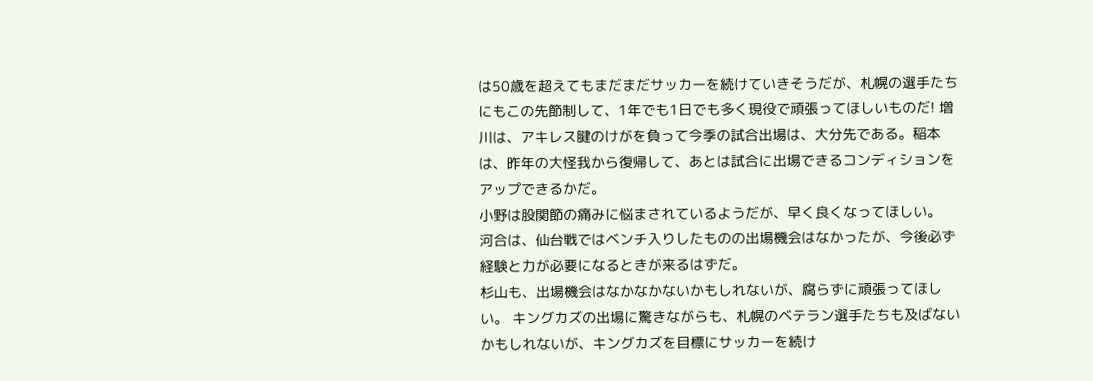は50歳を超えてもまだまだサッカーを続けていきそうだが、札幌の選手たちにもこの先節制して、1年でも1日でも多く現役で頑張ってほしいものだ! 増川は、アキレス腱のけがを負って今季の試合出場は、大分先である。稲本は、昨年の大怪我から復帰して、あとは試合に出場できるコンディションをアップできるかだ。
小野は股関節の痛みに悩まされているようだが、早く良くなってほしい。
河合は、仙台戦ではベンチ入りしたものの出場機会はなかったが、今後必ず経験と力が必要になるときが来るはずだ。
杉山も、出場機会はなかなかないかもしれないが、腐らずに頑張ってほしい。 キングカズの出場に驚きながらも、札幌のベテラン選手たちも及ばないかもしれないが、キングカズを目標にサッカーを続け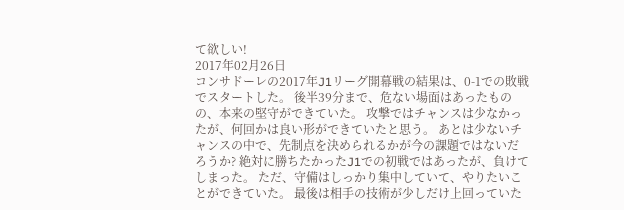て欲しい!
2017年02月26日
コンサドーレの2017年J1リーグ開幕戦の結果は、0-1での敗戦でスタートした。 後半39分まで、危ない場面はあったものの、本来の堅守ができていた。 攻撃ではチャンスは少なかったが、何回かは良い形ができていたと思う。 あとは少ないチャンスの中で、先制点を決められるかが今の課題ではないだろうか? 絶対に勝ちたかったJ1での初戦ではあったが、負けてしまった。 ただ、守備はしっかり集中していて、やりたいことができていた。 最後は相手の技術が少しだけ上回っていた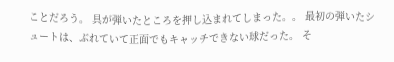ことだろう。 具が弾いたところを押し込まれてしまった。。 最初の弾いたシュートは、ぶれていて正面でもキャッチできない球だった。 そ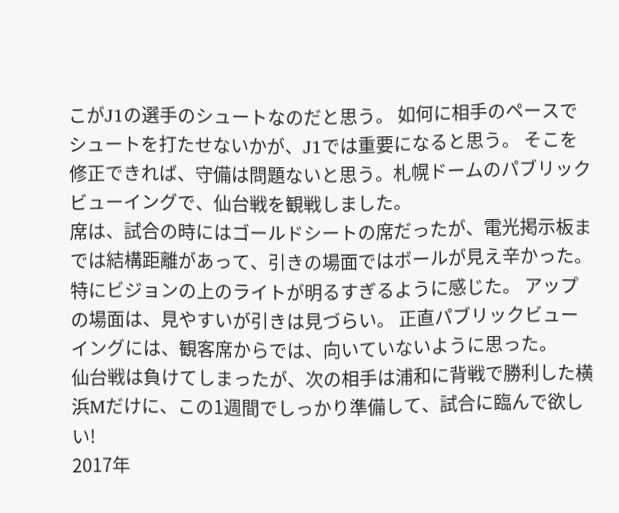こがJ1の選手のシュートなのだと思う。 如何に相手のペースでシュートを打たせないかが、J1では重要になると思う。 そこを修正できれば、守備は問題ないと思う。札幌ドームのパブリックビューイングで、仙台戦を観戦しました。
席は、試合の時にはゴールドシートの席だったが、電光掲示板までは結構距離があって、引きの場面ではボールが見え辛かった。 特にビジョンの上のライトが明るすぎるように感じた。 アップの場面は、見やすいが引きは見づらい。 正直パブリックビューイングには、観客席からでは、向いていないように思った。
仙台戦は負けてしまったが、次の相手は浦和に背戦で勝利した横浜Mだけに、この1週間でしっかり準備して、試合に臨んで欲しい!
2017年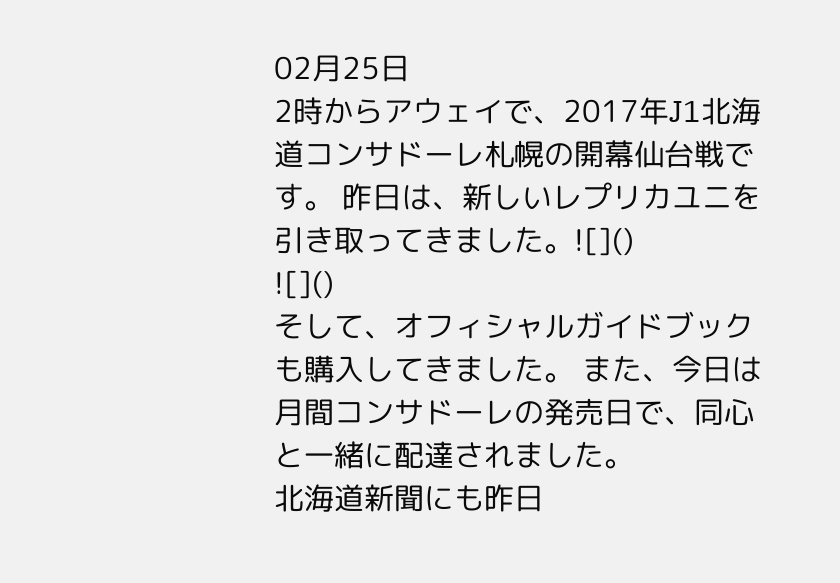02月25日
2時からアウェイで、2017年J1北海道コンサドーレ札幌の開幕仙台戦です。 昨日は、新しいレプリカユニを引き取ってきました。![]()
![]()
そして、オフィシャルガイドブックも購入してきました。 また、今日は月間コンサドーレの発売日で、同心と一緒に配達されました。
北海道新聞にも昨日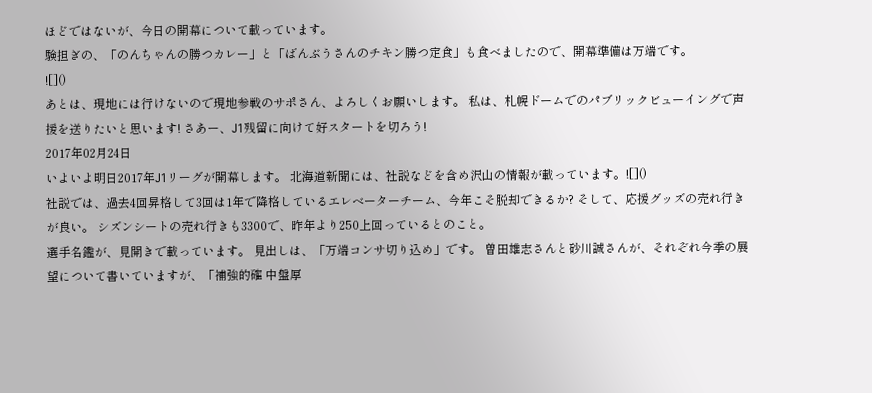ほどではないが、今日の開幕について載っています。
験担ぎの、「のんちゃんの勝つカレー」と「ばんぶうさんのチキン勝つ定食」も食べましたので、開幕準備は万端です。
![]()
あとは、現地には行けないので現地参戦のサポさん、よろしくお願いします。 私は、札幌ドームでのパブリックビューイングで声援を送りたいと思います! さあー、J1残留に向けて好スタートを切ろう!
2017年02月24日
いよいよ明日2017年J1リーグが開幕します。 北海道新聞には、社説などを含め沢山の情報が載っています。![]()
社説では、過去4回昇格して3回は1年で降格しているエレベーターチーム、今年こそ脱却できるか? そして、応援グッズの売れ行きが良い。 シズンシートの売れ行きも3300で、昨年より250上回っているとのこと。
選手名鑑が、見開きで載っています。 見出しは、「万端コンサ切り込め」です。 曽田雄志さんと砂川誠さんが、それぞれ今季の展望について書いていますが、「補強的確 中盤厚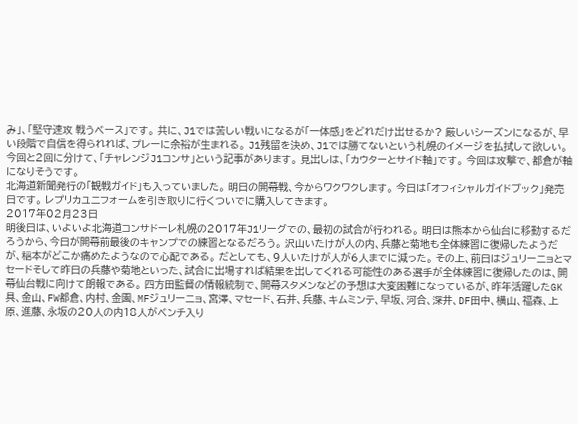み」、「堅守速攻 戦うベース」です。 共に、J1では苦しい戦いになるが「一体感」をどれだけ出せるか? 厳しいシーズンになるが、早い段階で自信を得られれば、プレーに余裕が生まれる。 J1残留を決め、J1では勝てないという札幌のイメージを払拭して欲しい。
今回と2回に分けて、「チャレンジJ1コンサ」という記事があります。 見出しは、「カウターとサイド軸」です。 今回は攻撃で、都倉が軸になりそうです。
北海道新聞発行の「観戦ガイド」も入っていました。 明日の開幕戦、今からワクワクします。 今日は「オフィシャルガイドブック」発売日です。 レプリカユニフォームを引き取りに行くついでに購入してきます。
2017年02月23日
明後日は、いよいよ北海道コンサドーレ札幌の2017年J1リーグでの、最初の試合が行われる。 明日は熊本から仙台に移動するだろうから、今日が開幕前最後のキャンプでの練習となるだろう。 沢山いたけが人の内、兵藤と菊地も全体練習に復帰したようだが、稲本がどこか痛めたようなので心配である。 だとしても、9人いたけが人が6人までに減った。 その上、前日はジュリーニョとマセードそして昨日の兵藤や菊地といった、試合に出場すれば結果を出してくれる可能性のある選手が全体練習に復帰したのは、開幕仙台戦に向けて朗報である。 四方田監督の情報統制で、開幕スタメンなどの予想は大変困難になっているが、昨年活躍したGK具、金山、FW都倉、内村、金園、MFジュリーニョ、宮澤、マセード、石井、兵藤、キムミンテ、早坂、河合、深井、DF田中、横山、福森、上原、進藤、永坂の20人の内18人がベンチ入り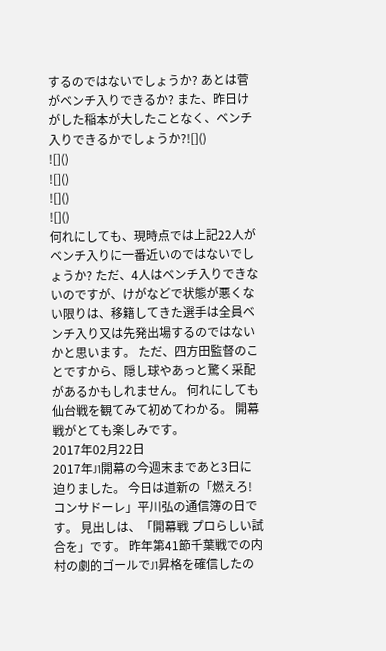するのではないでしょうか? あとは菅がベンチ入りできるか? また、昨日けがした稲本が大したことなく、ベンチ入りできるかでしょうか?![]()
![]()
![]()
![]()
![]()
何れにしても、現時点では上記22人がベンチ入りに一番近いのではないでしょうか? ただ、4人はベンチ入りできないのですが、けがなどで状態が悪くない限りは、移籍してきた選手は全員ベンチ入り又は先発出場するのではないかと思います。 ただ、四方田監督のことですから、隠し球やあっと驚く采配があるかもしれません。 何れにしても仙台戦を観てみて初めてわかる。 開幕戦がとても楽しみです。
2017年02月22日
2017年J1開幕の今週末まであと3日に迫りました。 今日は道新の「燃えろ!コンサドーレ」平川弘の通信簿の日です。 見出しは、「開幕戦 プロらしい試合を」です。 昨年第41節千葉戦での内村の劇的ゴールでJ1昇格を確信したの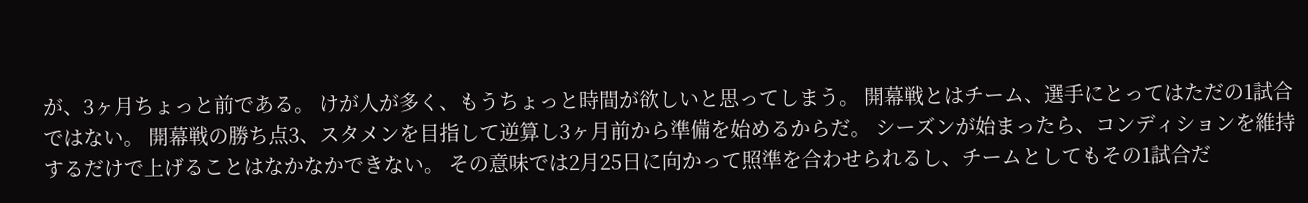が、3ヶ月ちょっと前である。 けが人が多く、もうちょっと時間が欲しいと思ってしまう。 開幕戦とはチーム、選手にとってはただの1試合ではない。 開幕戦の勝ち点3、スタメンを目指して逆算し3ヶ月前から準備を始めるからだ。 シーズンが始まったら、コンディションを維持するだけで上げることはなかなかできない。 その意味では2月25日に向かって照準を合わせられるし、チームとしてもその1試合だ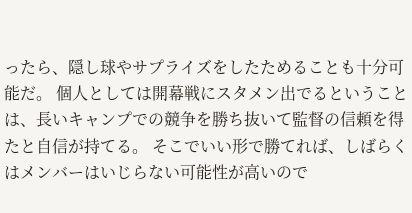ったら、隠し球やサプライズをしたためることも十分可能だ。 個人としては開幕戦にスタメン出でるということは、長いキャンプでの競争を勝ち抜いて監督の信頼を得たと自信が持てる。 そこでいい形で勝てれば、しばらくはメンバーはいじらない可能性が高いので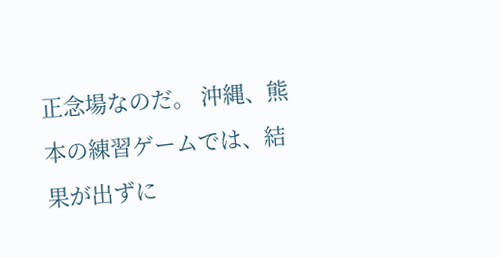正念場なのだ。 沖縄、熊本の練習ゲームでは、結果が出ずに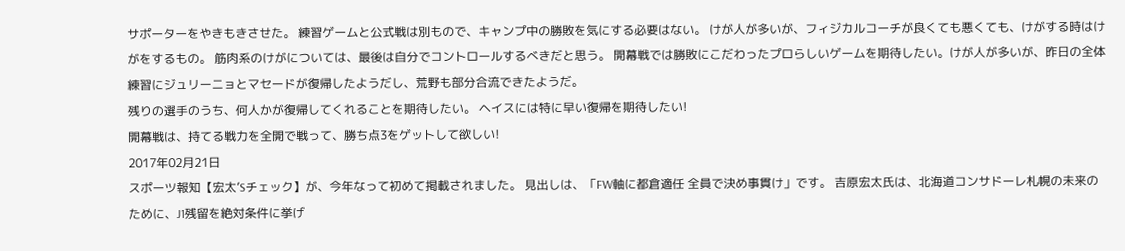サポーターをやきもきさせた。 練習ゲームと公式戦は別もので、キャンプ中の勝敗を気にする必要はない。 けが人が多いが、フィジカルコーチが良くても悪くても、けがする時はけがをするもの。 筋肉系のけがについては、最後は自分でコントロールするべきだと思う。 開幕戦では勝敗にこだわったプロらしいゲームを期待したい。けが人が多いが、昨日の全体練習にジュリーニョとマセードが復帰したようだし、荒野も部分合流できたようだ。
残りの選手のうち、何人かが復帰してくれることを期待したい。 ヘイスには特に早い復帰を期待したい!
開幕戦は、持てる戦力を全開で戦って、勝ち点3をゲットして欲しい!
2017年02月21日
スポーツ報知【宏太’Sチェック】が、今年なって初めて掲載されました。 見出しは、「FW軸に都倉適任 全員で決め事貫け」です。 吉原宏太氏は、北海道コンサドーレ札幌の未来のために、J1残留を絶対条件に挙げ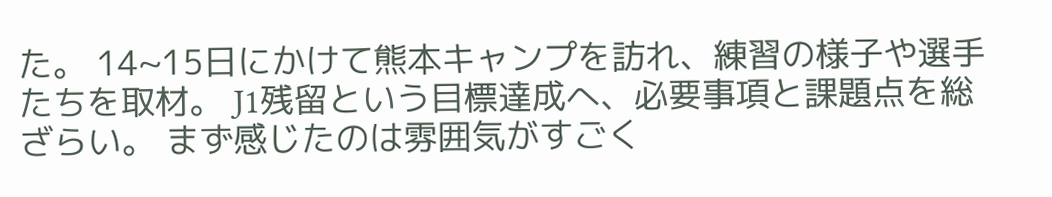た。 14~15日にかけて熊本キャンプを訪れ、練習の様子や選手たちを取材。 J1残留という目標達成へ、必要事項と課題点を総ざらい。 まず感じたのは雰囲気がすごく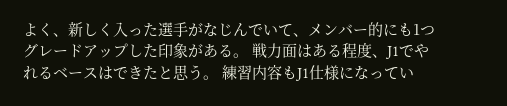よく、新しく入った選手がなじんでいて、メンバー的にも1つグレードアップした印象がある。 戦力面はある程度、J1でやれるベースはできたと思う。 練習内容もJ1仕様になってい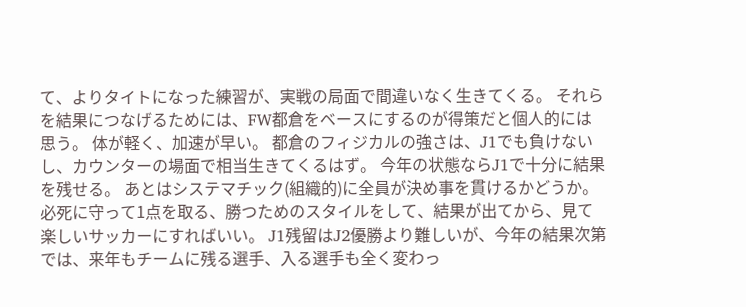て、よりタイトになった練習が、実戦の局面で間違いなく生きてくる。 それらを結果につなげるためには、FW都倉をベースにするのが得策だと個人的には思う。 体が軽く、加速が早い。 都倉のフィジカルの強さは、J1でも負けないし、カウンターの場面で相当生きてくるはず。 今年の状態ならJ1で十分に結果を残せる。 あとはシステマチック(組織的)に全員が決め事を貫けるかどうか。 必死に守って1点を取る、勝つためのスタイルをして、結果が出てから、見て楽しいサッカーにすればいい。 J1残留はJ2優勝より難しいが、今年の結果次第では、来年もチームに残る選手、入る選手も全く変わっ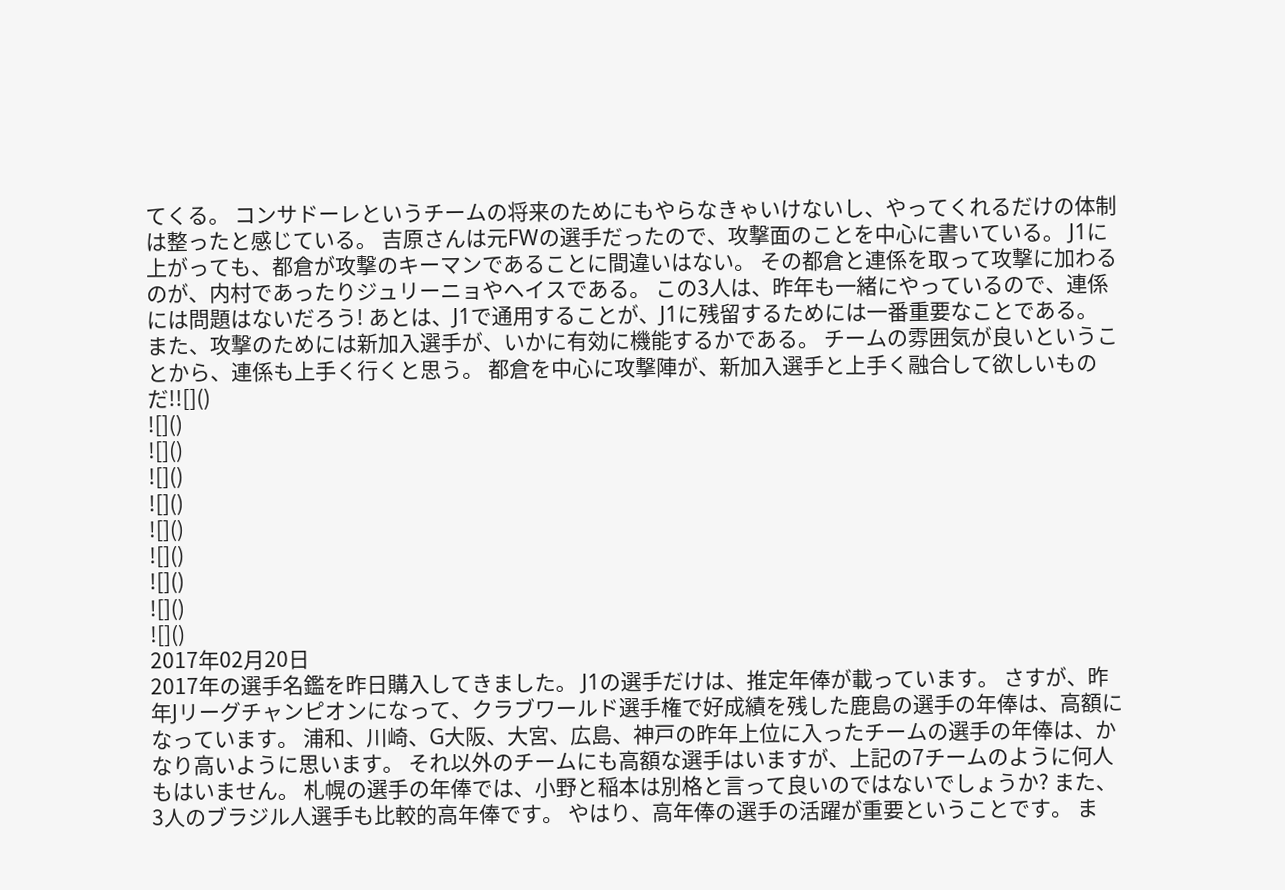てくる。 コンサドーレというチームの将来のためにもやらなきゃいけないし、やってくれるだけの体制は整ったと感じている。 吉原さんは元FWの選手だったので、攻撃面のことを中心に書いている。 J1に上がっても、都倉が攻撃のキーマンであることに間違いはない。 その都倉と連係を取って攻撃に加わるのが、内村であったりジュリーニョやヘイスである。 この3人は、昨年も一緒にやっているので、連係には問題はないだろう! あとは、J1で通用することが、J1に残留するためには一番重要なことである。 また、攻撃のためには新加入選手が、いかに有効に機能するかである。 チームの雰囲気が良いということから、連係も上手く行くと思う。 都倉を中心に攻撃陣が、新加入選手と上手く融合して欲しいものだ!![]()
![]()
![]()
![]()
![]()
![]()
![]()
![]()
![]()
![]()
2017年02月20日
2017年の選手名鑑を昨日購入してきました。 J1の選手だけは、推定年俸が載っています。 さすが、昨年Jリーグチャンピオンになって、クラブワールド選手権で好成績を残した鹿島の選手の年俸は、高額になっています。 浦和、川崎、G大阪、大宮、広島、神戸の昨年上位に入ったチームの選手の年俸は、かなり高いように思います。 それ以外のチームにも高額な選手はいますが、上記の7チームのように何人もはいません。 札幌の選手の年俸では、小野と稲本は別格と言って良いのではないでしょうか? また、3人のブラジル人選手も比較的高年俸です。 やはり、高年俸の選手の活躍が重要ということです。 ま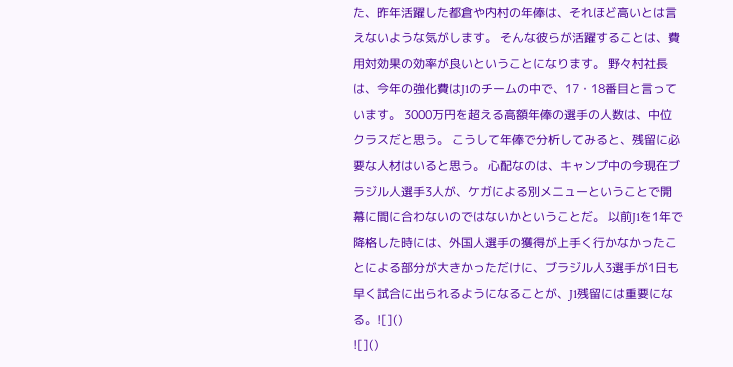た、昨年活躍した都倉や内村の年俸は、それほど高いとは言えないような気がします。 そんな彼らが活躍することは、費用対効果の効率が良いということになります。 野々村社長は、今年の強化費はJ1のチームの中で、17・18番目と言っています。 3000万円を超える高額年俸の選手の人数は、中位クラスだと思う。 こうして年俸で分析してみると、残留に必要な人材はいると思う。 心配なのは、キャンプ中の今現在ブラジル人選手3人が、ケガによる別メニューということで開幕に間に合わないのではないかということだ。 以前J1を1年で降格した時には、外国人選手の獲得が上手く行かなかったことによる部分が大きかっただけに、ブラジル人3選手が1日も早く試合に出られるようになることが、J1残留には重要になる。![]()
![]()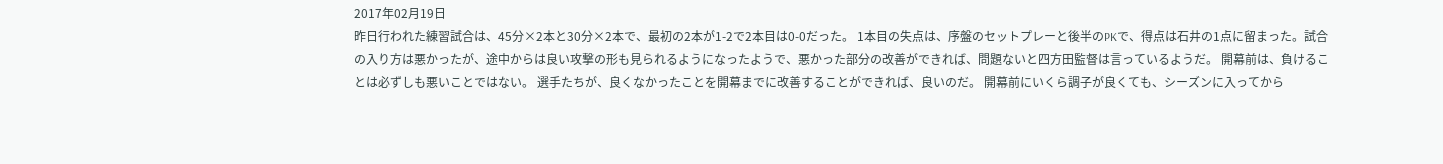2017年02月19日
昨日行われた練習試合は、45分×2本と30分×2本で、最初の2本が1-2で2本目は0-0だった。 1本目の失点は、序盤のセットプレーと後半のPKで、得点は石井の1点に留まった。試合の入り方は悪かったが、途中からは良い攻撃の形も見られるようになったようで、悪かった部分の改善ができれば、問題ないと四方田監督は言っているようだ。 開幕前は、負けることは必ずしも悪いことではない。 選手たちが、良くなかったことを開幕までに改善することができれば、良いのだ。 開幕前にいくら調子が良くても、シーズンに入ってから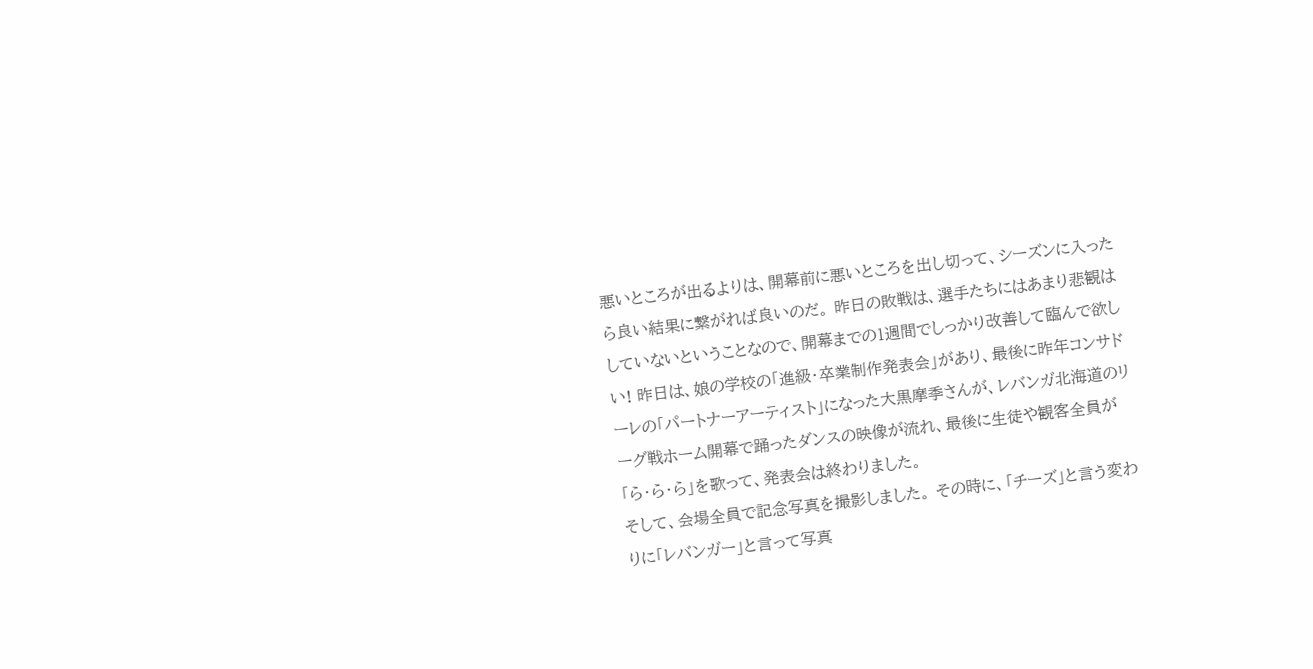悪いところが出るよりは、開幕前に悪いところを出し切って、シーズンに入ったら良い結果に繋がれば良いのだ。 昨日の敗戦は、選手たちにはあまり悲観はしていないということなので、開幕までの1週間でしっかり改善して臨んで欲しい! 昨日は、娘の学校の「進級・卒業制作発表会」があり、最後に昨年コンサドーレの「パートナーアーティスト」になった大黒摩季さんが、レバンガ北海道のリーグ戦ホーム開幕で踊ったダンスの映像が流れ、最後に生徒や観客全員が「ら・ら・ら」を歌って、発表会は終わりました。
そして、会場全員で記念写真を撮影しました。 その時に、「チーズ」と言う変わりに「レバンガー」と言って写真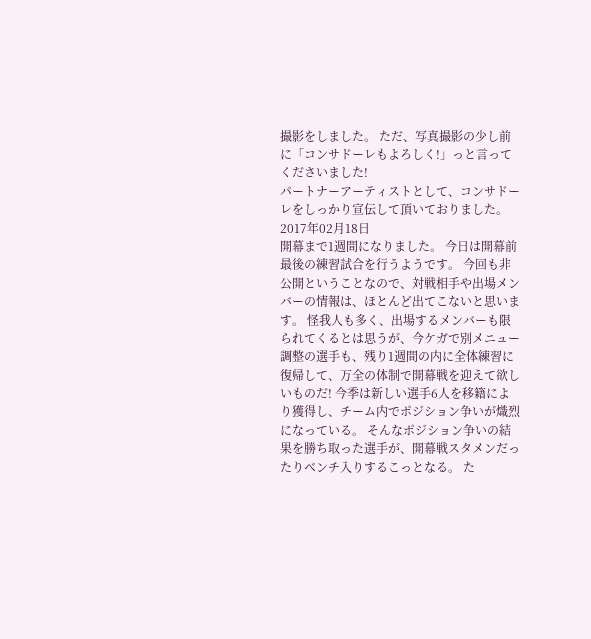撮影をしました。 ただ、写真撮影の少し前に「コンサドーレもよろしく!」っと言ってくださいました!
パートナーアーティストとして、コンサドーレをしっかり宣伝して頂いておりました。
2017年02月18日
開幕まで1週間になりました。 今日は開幕前最後の練習試合を行うようです。 今回も非公開ということなので、対戦相手や出場メンバーの情報は、ほとんど出てこないと思います。 怪我人も多く、出場するメンバーも限られてくるとは思うが、今ケガで別メニュー調整の選手も、残り1週間の内に全体練習に復帰して、万全の体制で開幕戦を迎えて欲しいものだ! 今季は新しい選手6人を移籍により獲得し、チーム内でポジション争いが熾烈になっている。 そんなポジション争いの結果を勝ち取った選手が、開幕戦スタメンだったりベンチ入りするこっとなる。 た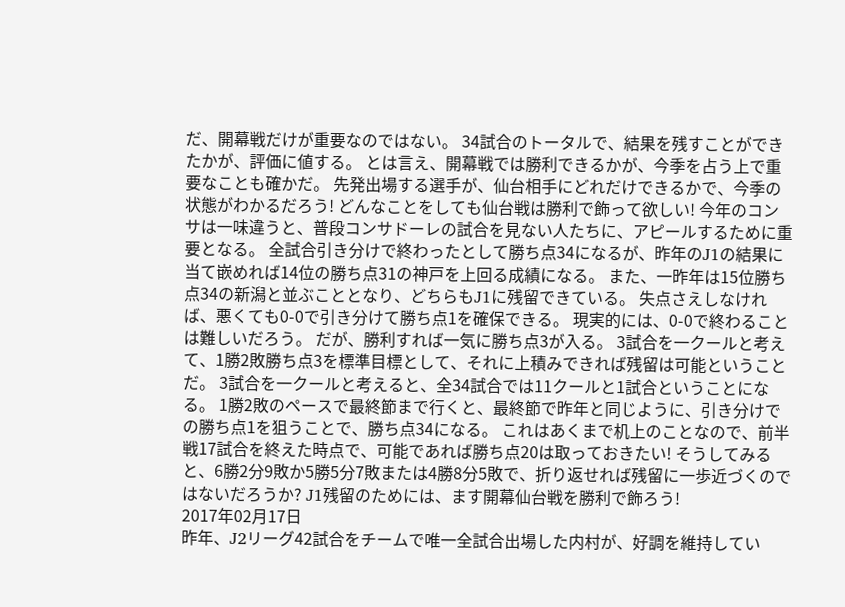だ、開幕戦だけが重要なのではない。 34試合のトータルで、結果を残すことができたかが、評価に値する。 とは言え、開幕戦では勝利できるかが、今季を占う上で重要なことも確かだ。 先発出場する選手が、仙台相手にどれだけできるかで、今季の状態がわかるだろう! どんなことをしても仙台戦は勝利で飾って欲しい! 今年のコンサは一味違うと、普段コンサドーレの試合を見ない人たちに、アピールするために重要となる。 全試合引き分けで終わったとして勝ち点34になるが、昨年のJ1の結果に当て嵌めれば14位の勝ち点31の神戸を上回る成績になる。 また、一昨年は15位勝ち点34の新潟と並ぶこととなり、どちらもJ1に残留できている。 失点さえしなければ、悪くても0-0で引き分けて勝ち点1を確保できる。 現実的には、0-0で終わることは難しいだろう。 だが、勝利すれば一気に勝ち点3が入る。 3試合を一クールと考えて、1勝2敗勝ち点3を標準目標として、それに上積みできれば残留は可能ということだ。 3試合を一クールと考えると、全34試合では11クールと1試合ということになる。 1勝2敗のペースで最終節まで行くと、最終節で昨年と同じように、引き分けでの勝ち点1を狙うことで、勝ち点34になる。 これはあくまで机上のことなので、前半戦17試合を終えた時点で、可能であれば勝ち点20は取っておきたい! そうしてみると、6勝2分9敗か5勝5分7敗または4勝8分5敗で、折り返せれば残留に一歩近づくのではないだろうか? J1残留のためには、ます開幕仙台戦を勝利で飾ろう!
2017年02月17日
昨年、J2リーグ42試合をチームで唯一全試合出場した内村が、好調を維持してい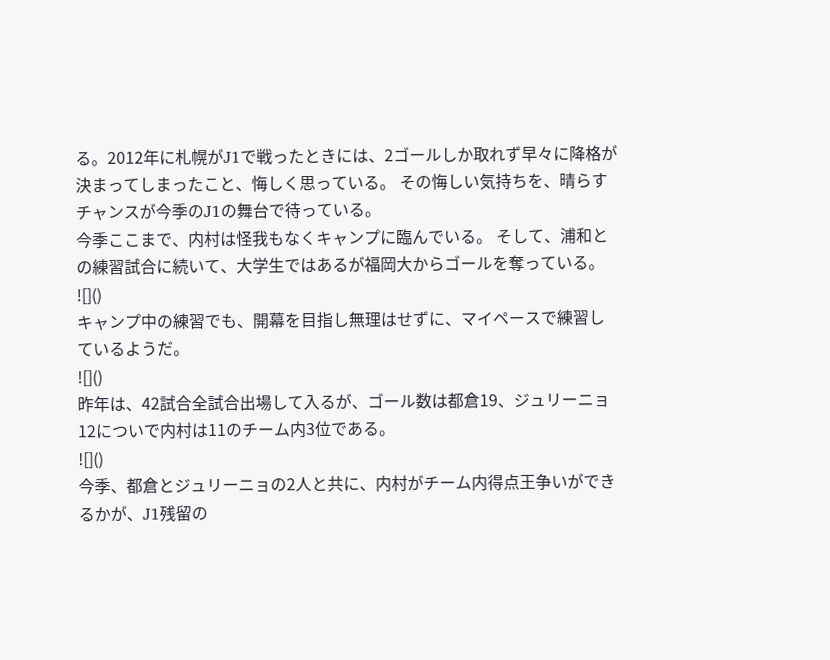る。2012年に札幌がJ1で戦ったときには、2ゴールしか取れず早々に降格が決まってしまったこと、悔しく思っている。 その悔しい気持ちを、晴らすチャンスが今季のJ1の舞台で待っている。
今季ここまで、内村は怪我もなくキャンプに臨んでいる。 そして、浦和との練習試合に続いて、大学生ではあるが福岡大からゴールを奪っている。
![]()
キャンプ中の練習でも、開幕を目指し無理はせずに、マイペースで練習しているようだ。
![]()
昨年は、42試合全試合出場して入るが、ゴール数は都倉19、ジュリーニョ12についで内村は11のチーム内3位である。
![]()
今季、都倉とジュリーニョの2人と共に、内村がチーム内得点王争いができるかが、J1残留の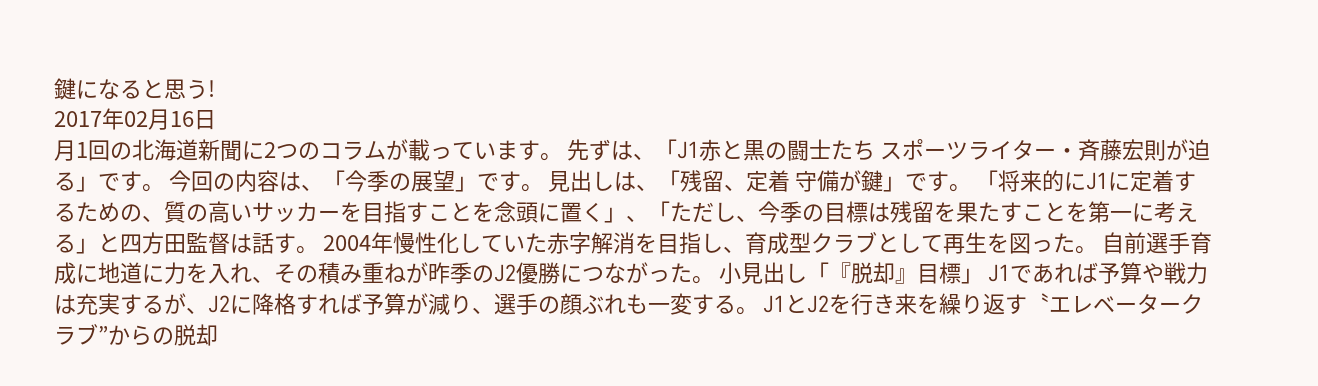鍵になると思う!
2017年02月16日
月1回の北海道新聞に2つのコラムが載っています。 先ずは、「J1赤と黒の闘士たち スポーツライター・斉藤宏則が迫る」です。 今回の内容は、「今季の展望」です。 見出しは、「残留、定着 守備が鍵」です。 「将来的にJ1に定着するための、質の高いサッカーを目指すことを念頭に置く」、「ただし、今季の目標は残留を果たすことを第一に考える」と四方田監督は話す。 2004年慢性化していた赤字解消を目指し、育成型クラブとして再生を図った。 自前選手育成に地道に力を入れ、その積み重ねが昨季のJ2優勝につながった。 小見出し「『脱却』目標」 J1であれば予算や戦力は充実するが、J2に降格すれば予算が減り、選手の顔ぶれも一変する。 J1とJ2を行き来を繰り返す〝エレベータークラブ”からの脱却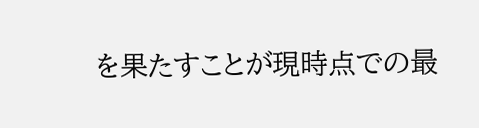を果たすことが現時点での最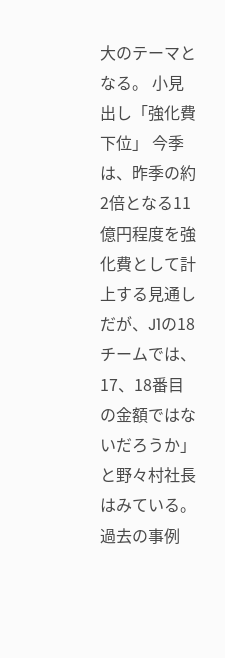大のテーマとなる。 小見出し「強化費下位」 今季は、昨季の約2倍となる11億円程度を強化費として計上する見通しだが、J1の18チームでは、17、18番目の金額ではないだろうか」と野々村社長はみている。 過去の事例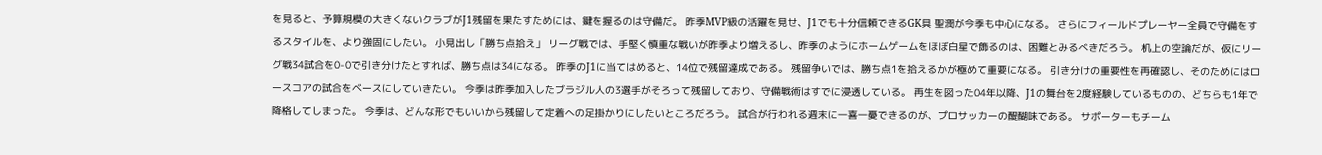を見ると、予算規模の大きくないクラブがJ1残留を果たすためには、鍵を握るのは守備だ。 昨季MVP級の活躍を見せ、J1でも十分信頼できるGK具 聖潤が今季も中心になる。 さらにフィールドプレーヤー全員で守備をするスタイルを、より強固にしたい。 小見出し「勝ち点拾え」 リーグ戦では、手堅く慎重な戦いが昨季より増えるし、昨季のようにホームゲームをほぼ白星で飾るのは、困難とみるべきだろう。 机上の空論だが、仮にリーグ戦34試合を0-0で引き分けたとすれば、勝ち点は34になる。 昨季のJ1に当てはめると、14位で残留達成である。 残留争いでは、勝ち点1を拾えるかが極めて重要になる。 引き分けの重要性を再確認し、そのためにはロースコアの試合をベースにしていきたい。 今季は昨季加入したブラジル人の3選手がそろって残留しており、守備戦術はすでに浸透している。 再生を図った04年以降、J1の舞台を2度経験しているものの、どちらも1年で降格してしまった。 今季は、どんな形でもいいから残留して定着への足掛かりにしたいところだろう。 試合が行われる週末に一喜一憂できるのが、プロサッカーの醍醐味である。 サポーターもチーム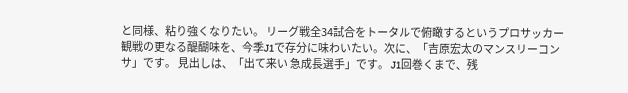と同様、粘り強くなりたい。 リーグ戦全34試合をトータルで俯瞰するというプロサッカー観戦の更なる醍醐味を、今季J1で存分に味わいたい。次に、「吉原宏太のマンスリーコンサ」です。 見出しは、「出て来い 急成長選手」です。 J1回巻くまで、残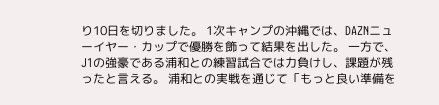り10日を切りました。 1次キャンプの沖縄では、DAZNニューイヤー・カップで優勝を飾って結果を出した。 一方で、J1の強豪である浦和との練習試合では力負けし、課題が残ったと言える。 浦和との実戦を通じて「もっと良い準備を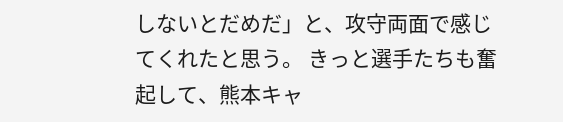しないとだめだ」と、攻守両面で感じてくれたと思う。 きっと選手たちも奮起して、熊本キャ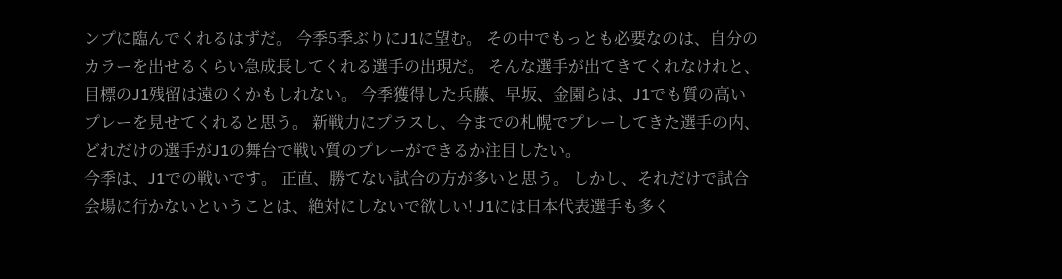ンプに臨んでくれるはずだ。 今季5季ぶりにJ1に望む。 その中でもっとも必要なのは、自分のカラーを出せるくらい急成長してくれる選手の出現だ。 そんな選手が出てきてくれなけれと、目標のJ1残留は遠のくかもしれない。 今季獲得した兵藤、早坂、金園らは、J1でも質の高いプレーを見せてくれると思う。 新戦力にプラスし、今までの札幌でプレーしてきた選手の内、どれだけの選手がJ1の舞台で戦い質のプレーができるか注目したい。
今季は、J1での戦いです。 正直、勝てない試合の方が多いと思う。 しかし、それだけで試合会場に行かないということは、絶対にしないで欲しい! J1には日本代表選手も多く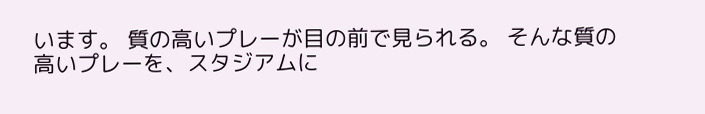います。 質の高いプレーが目の前で見られる。 そんな質の高いプレーを、スタジアムに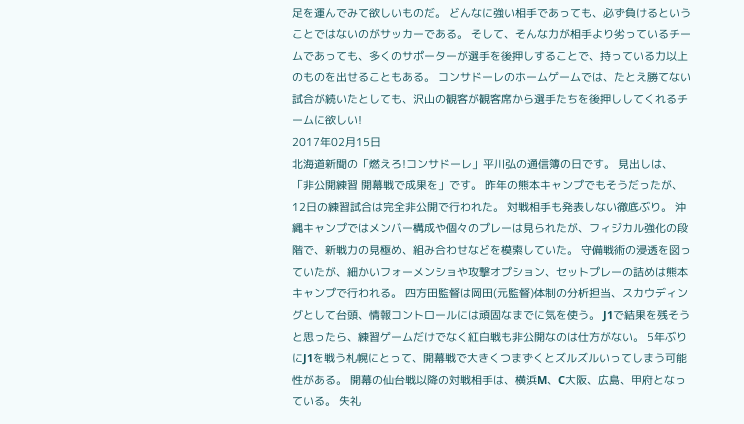足を運んでみて欲しいものだ。 どんなに強い相手であっても、必ず負けるということではないのがサッカーである。 そして、そんな力が相手より劣っているチームであっても、多くのサポーターが選手を後押しすることで、持っている力以上のものを出せることもある。 コンサドーレのホームゲームでは、たとえ勝てない試合が続いたとしても、沢山の観客が観客席から選手たちを後押ししてくれるチームに欲しい!
2017年02月15日
北海道新聞の「燃えろ!コンサドーレ」平川弘の通信簿の日です。 見出しは、「非公開練習 開幕戦で成果を」です。 昨年の熊本キャンプでもそうだったが、12日の練習試合は完全非公開で行われた。 対戦相手も発表しない徹底ぶり。 沖縄キャンプではメンバー構成や個々のプレーは見られたが、フィジカル強化の段階で、新戦力の見極め、組み合わせなどを模索していた。 守備戦術の浸透を図っていたが、細かいフォーメンショや攻撃オプション、セットプレーの詰めは熊本キャンプで行われる。 四方田監督は岡田(元監督)体制の分析担当、スカウディングとして台頭、情報コントロールには頑固なまでに気を使う。 J1で結果を残そうと思ったら、練習ゲームだけでなく紅白戦も非公開なのは仕方がない。 5年ぶりにJ1を戦う札幌にとって、開幕戦で大きくつまずくとズルズルいってしまう可能性がある。 開幕の仙台戦以降の対戦相手は、横浜M、C大阪、広島、甲府となっている。 失礼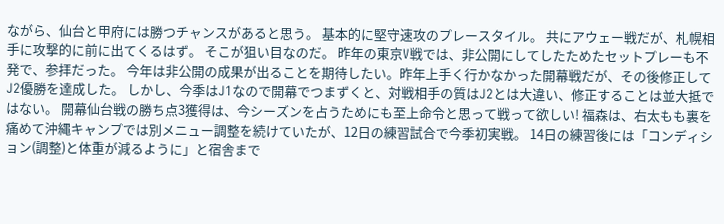ながら、仙台と甲府には勝つチャンスがあると思う。 基本的に堅守速攻のプレースタイル。 共にアウェー戦だが、札幌相手に攻撃的に前に出てくるはず。 そこが狙い目なのだ。 昨年の東京V戦では、非公開にしてしたためたセットプレーも不発で、参拝だった。 今年は非公開の成果が出ることを期待したい。昨年上手く行かなかった開幕戦だが、その後修正してJ2優勝を達成した。 しかし、今季はJ1なので開幕でつまずくと、対戦相手の質はJ2とは大違い、修正することは並大抵ではない。 開幕仙台戦の勝ち点3獲得は、今シーズンを占うためにも至上命令と思って戦って欲しい! 福森は、右太もも裏を痛めて沖縄キャンプでは別メニュー調整を続けていたが、12日の練習試合で今季初実戦。 14日の練習後には「コンディション(調整)と体重が減るように」と宿舎まで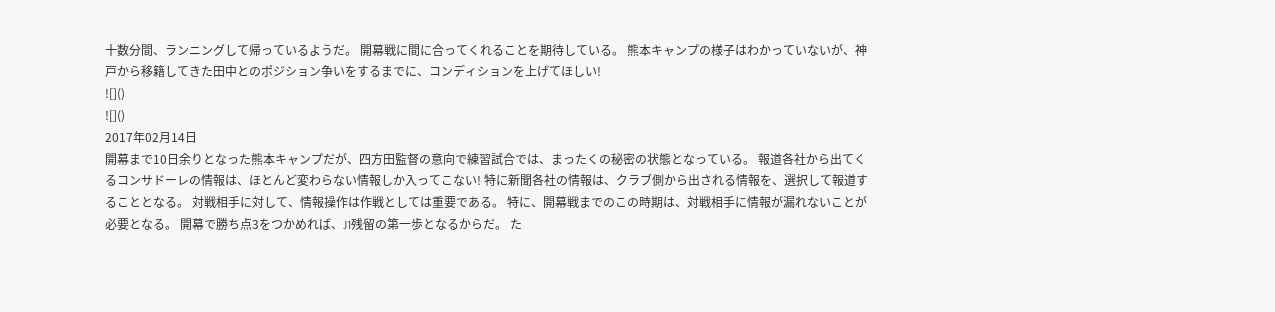十数分間、ランニングして帰っているようだ。 開幕戦に間に合ってくれることを期待している。 熊本キャンプの様子はわかっていないが、神戸から移籍してきた田中とのポジション争いをするまでに、コンディションを上げてほしい!
![]()
![]()
2017年02月14日
開幕まで10日余りとなった熊本キャンプだが、四方田監督の意向で練習試合では、まったくの秘密の状態となっている。 報道各社から出てくるコンサドーレの情報は、ほとんど変わらない情報しか入ってこない! 特に新聞各社の情報は、クラブ側から出される情報を、選択して報道することとなる。 対戦相手に対して、情報操作は作戦としては重要である。 特に、開幕戦までのこの時期は、対戦相手に情報が漏れないことが必要となる。 開幕で勝ち点3をつかめれば、J1残留の第一歩となるからだ。 た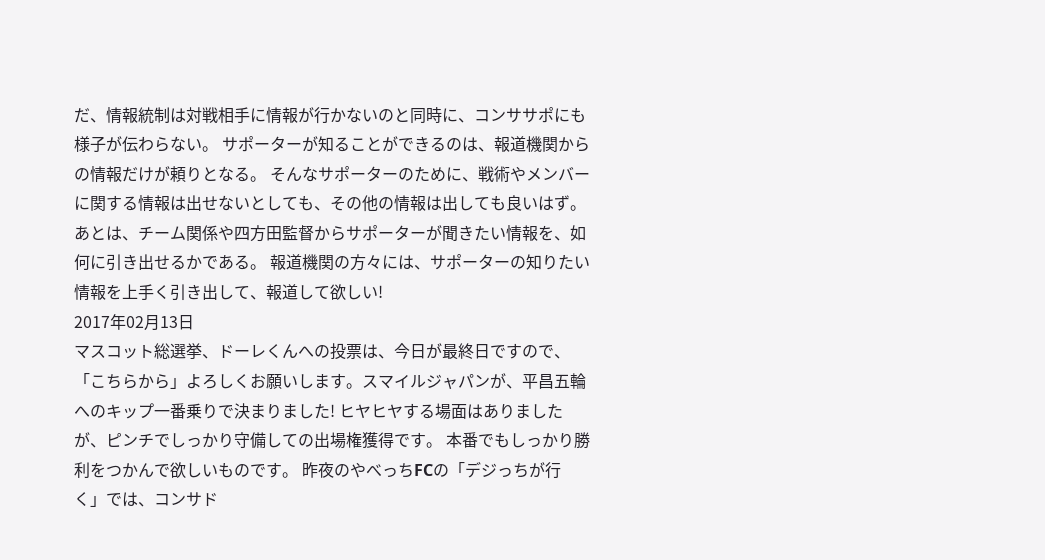だ、情報統制は対戦相手に情報が行かないのと同時に、コンササポにも様子が伝わらない。 サポーターが知ることができるのは、報道機関からの情報だけが頼りとなる。 そんなサポーターのために、戦術やメンバーに関する情報は出せないとしても、その他の情報は出しても良いはず。 あとは、チーム関係や四方田監督からサポーターが聞きたい情報を、如何に引き出せるかである。 報道機関の方々には、サポーターの知りたい情報を上手く引き出して、報道して欲しい!
2017年02月13日
マスコット総選挙、ドーレくんへの投票は、今日が最終日ですので、「こちらから」よろしくお願いします。スマイルジャパンが、平昌五輪へのキップ一番乗りで決まりました! ヒヤヒヤする場面はありましたが、ピンチでしっかり守備しての出場権獲得です。 本番でもしっかり勝利をつかんで欲しいものです。 昨夜のやべっちFCの「デジっちが行く」では、コンサド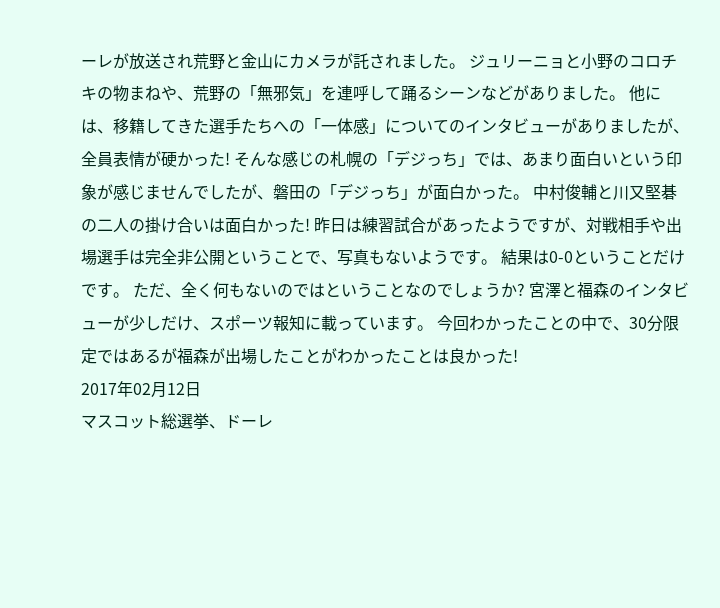ーレが放送され荒野と金山にカメラが託されました。 ジュリーニョと小野のコロチキの物まねや、荒野の「無邪気」を連呼して踊るシーンなどがありました。 他には、移籍してきた選手たちへの「一体感」についてのインタビューがありましたが、全員表情が硬かった! そんな感じの札幌の「デジっち」では、あまり面白いという印象が感じませんでしたが、磐田の「デジっち」が面白かった。 中村俊輔と川又堅碁の二人の掛け合いは面白かった! 昨日は練習試合があったようですが、対戦相手や出場選手は完全非公開ということで、写真もないようです。 結果は0-0ということだけです。 ただ、全く何もないのではということなのでしょうか? 宮澤と福森のインタビューが少しだけ、スポーツ報知に載っています。 今回わかったことの中で、30分限定ではあるが福森が出場したことがわかったことは良かった!
2017年02月12日
マスコット総選挙、ドーレ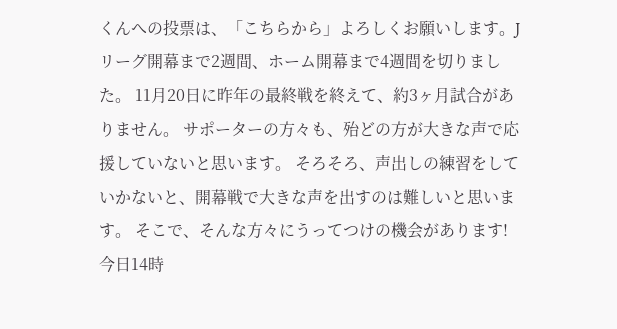くんへの投票は、「こちらから」よろしくお願いします。Jリーグ開幕まで2週間、ホーム開幕まで4週間を切りました。 11月20日に昨年の最終戦を終えて、約3ヶ月試合がありません。 サポーターの方々も、殆どの方が大きな声で応援していないと思います。 そろそろ、声出しの練習をしていかないと、開幕戦で大きな声を出すのは難しいと思います。 そこで、そんな方々にうってつけの機会があります! 今日14時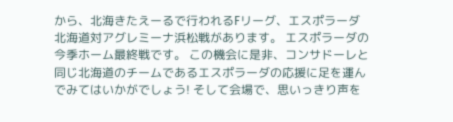から、北海きたえーるで行われるFリーグ、エスポラーダ北海道対アグレミーナ浜松戦があります。 エスポラーダの今季ホーム最終戦です。 この機会に是非、コンサドーレと同じ北海道のチームであるエスポラーダの応援に足を運んでみてはいかがでしょう! そして会場で、思いっきり声を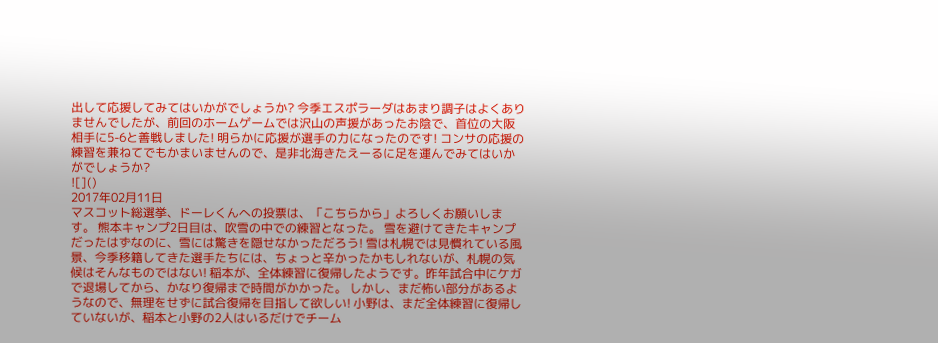出して応援してみてはいかがでしょうか? 今季エスポラーダはあまり調子はよくありませんでしたが、前回のホームゲームでは沢山の声援があったお陰で、首位の大阪相手に5-6と善戦しました! 明らかに応援が選手の力になったのです! コンサの応援の練習を兼ねてでもかまいませんので、是非北海きたえーるに足を運んでみてはいかがでしょうか?
![]()
2017年02月11日
マスコット総選挙、ドーレくんへの投票は、「こちらから」よろしくお願いします。 熊本キャンプ2日目は、吹雪の中での練習となった。 雪を避けてきたキャンプだったはずなのに、雪には驚きを隠せなかっただろう! 雪は札幌では見慣れている風景、今季移籍してきた選手たちには、ちょっと辛かったかもしれないが、札幌の気候はそんなものではない! 稲本が、全体練習に復帰したようです。昨年試合中にケガで退場してから、かなり復帰まで時間がかかった。 しかし、まだ怖い部分があるようなので、無理をせずに試合復帰を目指して欲しい! 小野は、まだ全体練習に復帰していないが、稲本と小野の2人はいるだけでチーム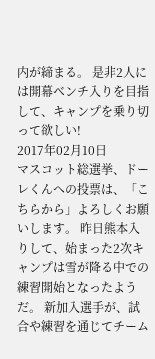内が締まる。 是非2人には開幕ベンチ入りを目指して、キャンプを乗り切って欲しい!
2017年02月10日
マスコット総選挙、ドーレくんへの投票は、「こちらから」よろしくお願いします。 昨日熊本入りして、始まった2次キャンプは雪が降る中での練習開始となったようだ。 新加入選手が、試合や練習を通じてチーム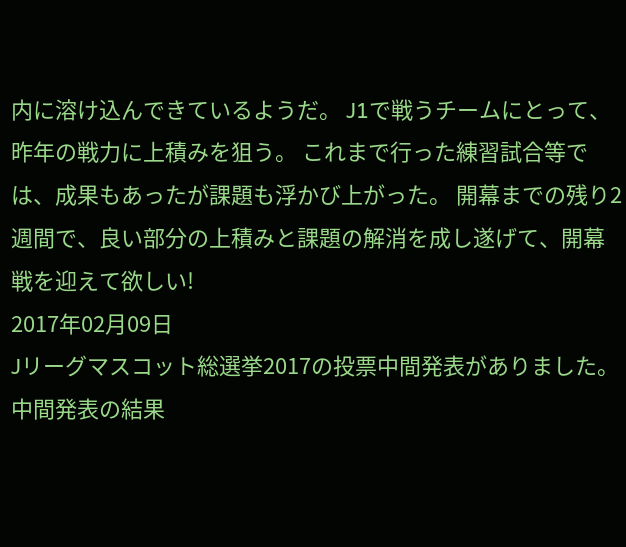内に溶け込んできているようだ。 J1で戦うチームにとって、昨年の戦力に上積みを狙う。 これまで行った練習試合等では、成果もあったが課題も浮かび上がった。 開幕までの残り2週間で、良い部分の上積みと課題の解消を成し遂げて、開幕戦を迎えて欲しい!
2017年02月09日
Jリーグマスコット総選挙2017の投票中間発表がありました。 中間発表の結果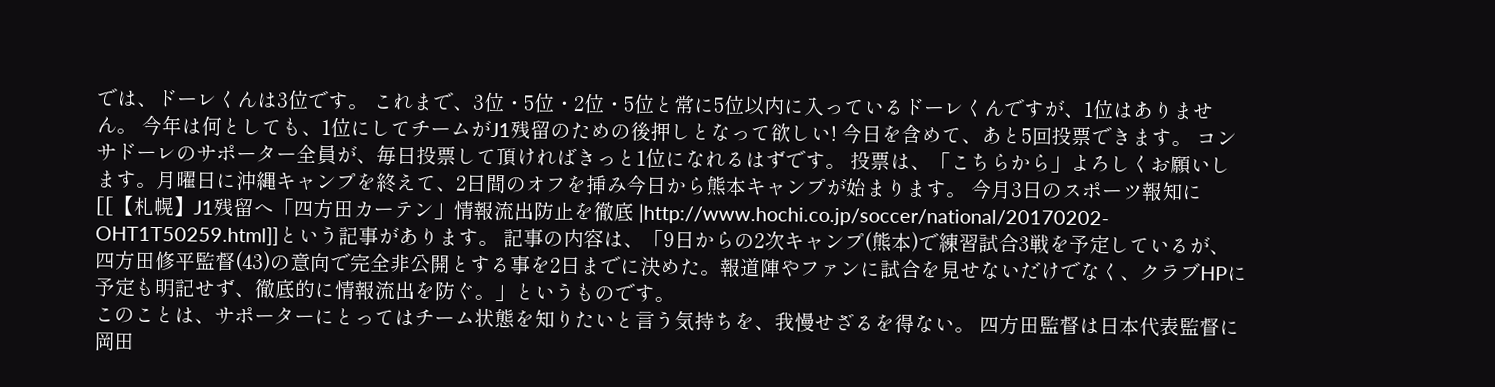では、ドーレくんは3位です。 これまで、3位・5位・2位・5位と常に5位以内に入っているドーレくんですが、1位はありません。 今年は何としても、1位にしてチームがJ1残留のための後押しとなって欲しい! 今日を含めて、あと5回投票できます。 コンサドーレのサポーター全員が、毎日投票して頂ければきっと1位になれるはずです。 投票は、「こちらから」よろしくお願いします。月曜日に沖縄キャンプを終えて、2日間のオフを挿み今日から熊本キャンプが始まります。 今月3日のスポーツ報知に[[【札幌】J1残留へ「四方田カーテン」情報流出防止を徹底 |http://www.hochi.co.jp/soccer/national/20170202-OHT1T50259.html]]という記事があります。 記事の内容は、「9日からの2次キャンプ(熊本)で練習試合3戦を予定しているが、四方田修平監督(43)の意向で完全非公開とする事を2日までに決めた。報道陣やファンに試合を見せないだけでなく、クラブHPに予定も明記せず、徹底的に情報流出を防ぐ。」というものです。
このことは、サポーターにとってはチーム状態を知りたいと言う気持ちを、我慢せざるを得ない。 四方田監督は日本代表監督に岡田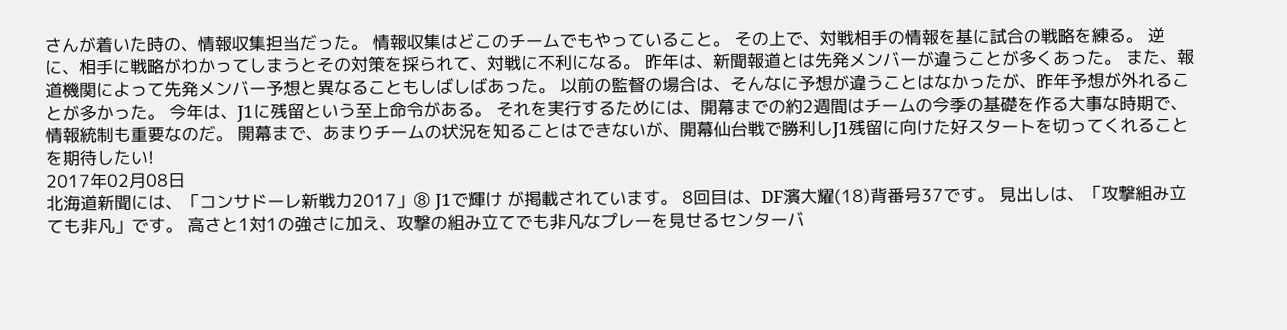さんが着いた時の、情報収集担当だった。 情報収集はどこのチームでもやっていること。 その上で、対戦相手の情報を基に試合の戦略を練る。 逆に、相手に戦略がわかってしまうとその対策を採られて、対戦に不利になる。 昨年は、新聞報道とは先発メンバーが違うことが多くあった。 また、報道機関によって先発メンバー予想と異なることもしばしばあった。 以前の監督の場合は、そんなに予想が違うことはなかったが、昨年予想が外れることが多かった。 今年は、J1に残留という至上命令がある。 それを実行するためには、開幕までの約2週間はチームの今季の基礎を作る大事な時期で、情報統制も重要なのだ。 開幕まで、あまりチームの状況を知ることはできないが、開幕仙台戦で勝利しJ1残留に向けた好スタートを切ってくれることを期待したい!
2017年02月08日
北海道新聞には、「コンサドーレ新戦力2017」⑧ J1で輝け が掲載されています。 8回目は、DF濱大耀(18)背番号37です。 見出しは、「攻撃組み立ても非凡」です。 高さと1対1の強さに加え、攻撃の組み立てでも非凡なプレーを見せるセンターバ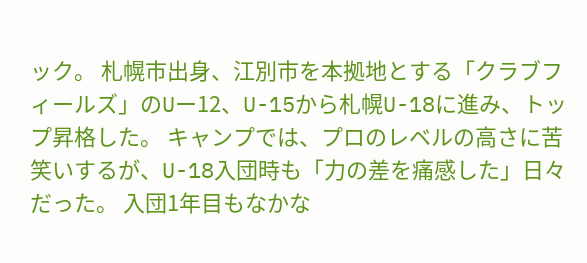ック。 札幌市出身、江別市を本拠地とする「クラブフィールズ」のUー12、U-15から札幌U-18に進み、トップ昇格した。 キャンプでは、プロのレベルの高さに苦笑いするが、U-18入団時も「力の差を痛感した」日々だった。 入団1年目もなかな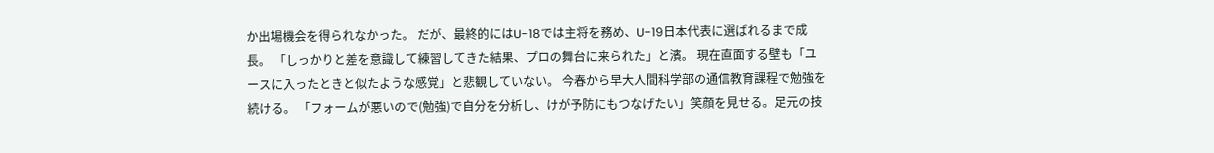か出場機会を得られなかった。 だが、最終的にはU-18では主将を務め、U-19日本代表に選ばれるまで成長。 「しっかりと差を意識して練習してきた結果、プロの舞台に来られた」と濱。 現在直面する壁も「ユースに入ったときと似たような感覚」と悲観していない。 今春から早大人間科学部の通信教育課程で勉強を続ける。 「フォームが悪いので(勉強)で自分を分析し、けが予防にもつなげたい」笑顔を見せる。足元の技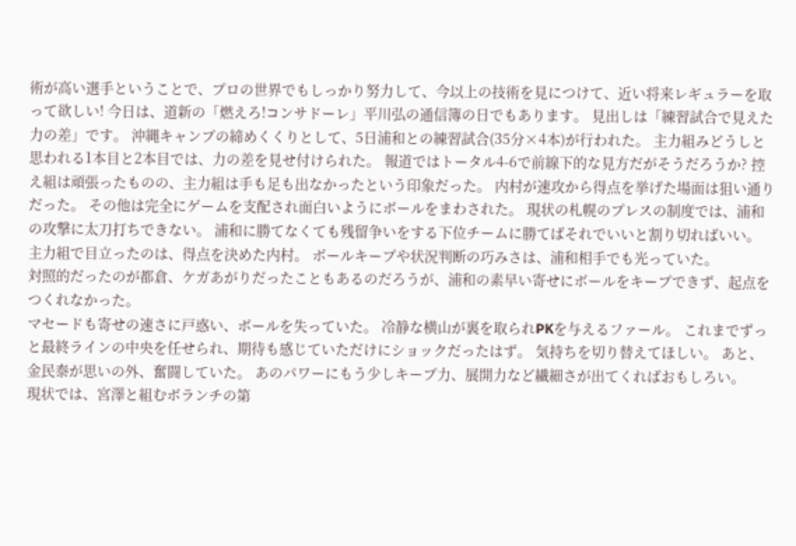術が高い選手ということで、プロの世界でもしっかり努力して、今以上の技術を見につけて、近い将来レギュラーを取って欲しい! 今日は、道新の「燃えろ!コンサドーレ」平川弘の通信簿の日でもあります。 見出しは「練習試合で見えた力の差」です。 沖縄キャンプの締めくくりとして、5日浦和との練習試合(35分×4本)が行われた。 主力組みどうしと思われる1本目と2本目では、力の差を見せ付けられた。 報道ではトータル4-6で前線下的な見方だがそうだろうか? 控え組は頑張ったものの、主力組は手も足も出なかったという印象だった。 内村が速攻から得点を挙げた場面は狙い通りだった。 その他は完全にゲームを支配され面白いようにボールをまわされた。 現状の札幌のプレスの制度では、浦和の攻撃に太刀打ちできない。 浦和に勝てなくても残留争いをする下位チームに勝てばそれでいいと割り切ればいい。 主力組で目立ったのは、得点を決めた内村。 ボールキープや状況判断の巧みさは、浦和相手でも光っていた。
対照的だったのが都倉、ケガあがりだったこともあるのだろうが、浦和の素早い寄せにボールをキープできず、起点をつくれなかった。
マセードも寄せの速さに戸惑い、ボールを失っていた。 冷静な横山が裏を取られPKを与えるファール。 これまでずっと最終ラインの中央を任せられ、期待も感じていただけにショックだったはず。 気持ちを切り替えてほしい。 あと、金民泰が思いの外、奮闘していた。 あのパワーにもう少しキープ力、展開力など繊細さが出てくればおもしろい。
現状では、宮澤と組むボランチの第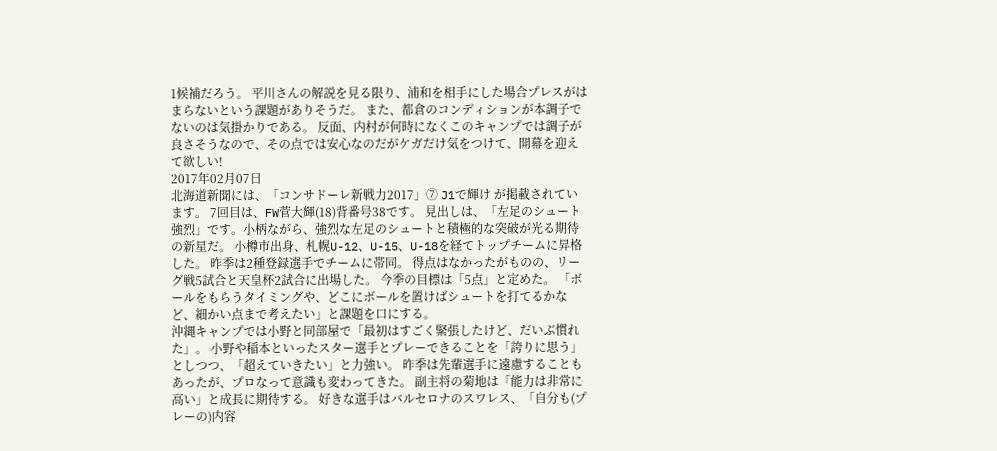1候補だろう。 平川さんの解説を見る限り、浦和を相手にした場合プレスがはまらないという課題がありそうだ。 また、都倉のコンディションが本調子でないのは気掛かりである。 反面、内村が何時になくこのキャンプでは調子が良さそうなので、その点では安心なのだがケガだけ気をつけて、開幕を迎えて欲しい!
2017年02月07日
北海道新聞には、「コンサドーレ新戦力2017」⑦ J1で輝け が掲載されています。 7回目は、FW菅大輝(18)背番号38です。 見出しは、「左足のシュート 強烈」です。小柄ながら、強烈な左足のシュートと積極的な突破が光る期待の新星だ。 小樽市出身、札幌U-12、U-15、U-18を経てトップチームに昇格した。 昨季は2種登録選手でチームに帯同。 得点はなかったがものの、リーグ戦5試合と天皇杯2試合に出場した。 今季の目標は「5点」と定めた。 「ボールをもらうタイミングや、どこにボールを置けばシュートを打てるかなど、細かい点まで考えたい」と課題を口にする。
沖縄キャンプでは小野と同部屋で「最初はすごく緊張したけど、だいぶ慣れた」。 小野や稲本といったスター選手とプレーできることを「誇りに思う」としつつ、「超えていきたい」と力強い。 昨季は先輩選手に遠慮することもあったが、プロなって意識も変わってきた。 副主将の菊地は「能力は非常に高い」と成長に期待する。 好きな選手はバルセロナのスワレス、「自分も(プレーの)内容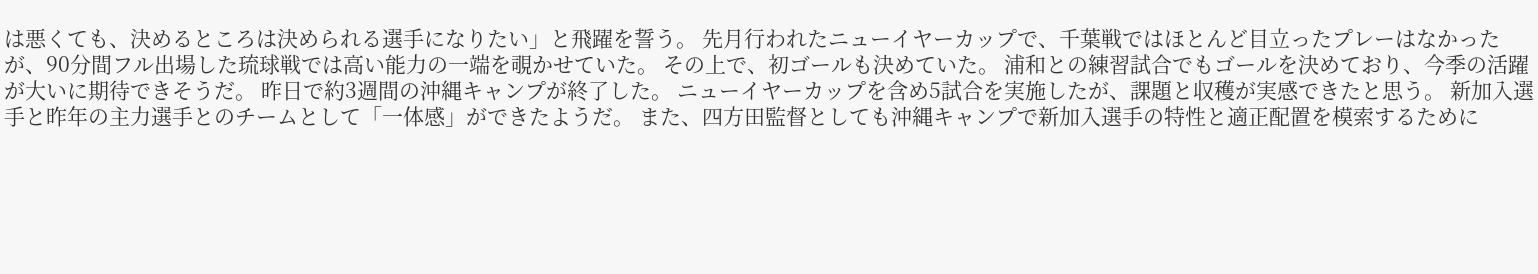は悪くても、決めるところは決められる選手になりたい」と飛躍を誓う。 先月行われたニューイヤーカップで、千葉戦ではほとんど目立ったプレーはなかったが、90分間フル出場した琉球戦では高い能力の一端を覗かせていた。 その上で、初ゴールも決めていた。 浦和との練習試合でもゴールを決めており、今季の活躍が大いに期待できそうだ。 昨日で約3週間の沖縄キャンプが終了した。 ニューイヤーカップを含め5試合を実施したが、課題と収穫が実感できたと思う。 新加入選手と昨年の主力選手とのチームとして「一体感」ができたようだ。 また、四方田監督としても沖縄キャンプで新加入選手の特性と適正配置を模索するために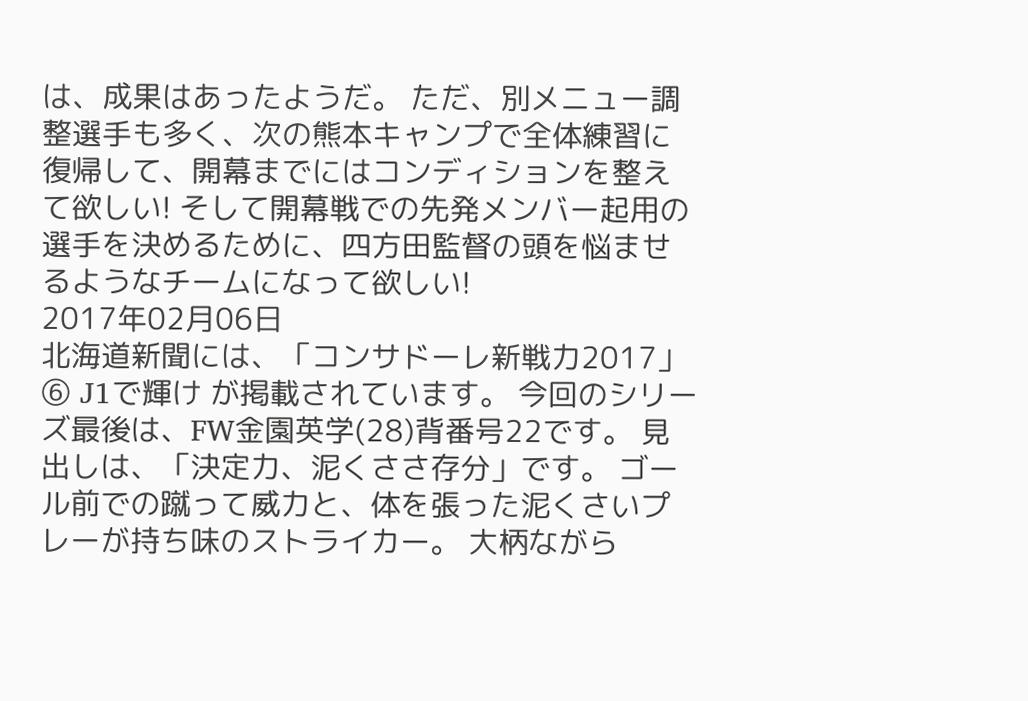は、成果はあったようだ。 ただ、別メニュー調整選手も多く、次の熊本キャンプで全体練習に復帰して、開幕までにはコンディションを整えて欲しい! そして開幕戦での先発メンバー起用の選手を決めるために、四方田監督の頭を悩ませるようなチームになって欲しい!
2017年02月06日
北海道新聞には、「コンサドーレ新戦力2017」⑥ J1で輝け が掲載されています。 今回のシリーズ最後は、FW金園英学(28)背番号22です。 見出しは、「決定力、泥くささ存分」です。 ゴール前での蹴って威力と、体を張った泥くさいプレーが持ち味のストライカー。 大柄ながら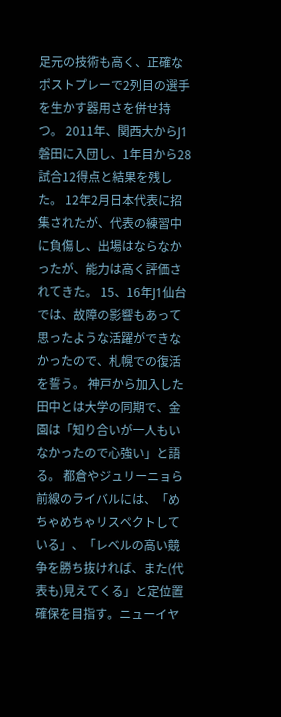足元の技術も高く、正確なポストプレーで2列目の選手を生かす器用さを併せ持つ。 2011年、関西大からJ1磐田に入団し、1年目から28試合12得点と結果を残した。 12年2月日本代表に招集されたが、代表の練習中に負傷し、出場はならなかったが、能力は高く評価されてきた。 15、16年J1仙台では、故障の影響もあって思ったような活躍ができなかったので、札幌での復活を誓う。 神戸から加入した田中とは大学の同期で、金園は「知り合いが一人もいなかったので心強い」と語る。 都倉やジュリーニョら前線のライバルには、「めちゃめちゃリスペクトしている」、「レベルの高い競争を勝ち抜ければ、また(代表も)見えてくる」と定位置確保を目指す。ニューイヤ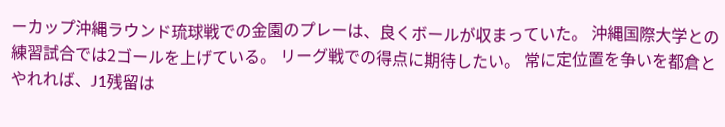ーカップ沖縄ラウンド琉球戦での金園のプレーは、良くボールが収まっていた。 沖縄国際大学との練習試合では2ゴールを上げている。 リーグ戦での得点に期待したい。 常に定位置を争いを都倉とやれれば、J1残留は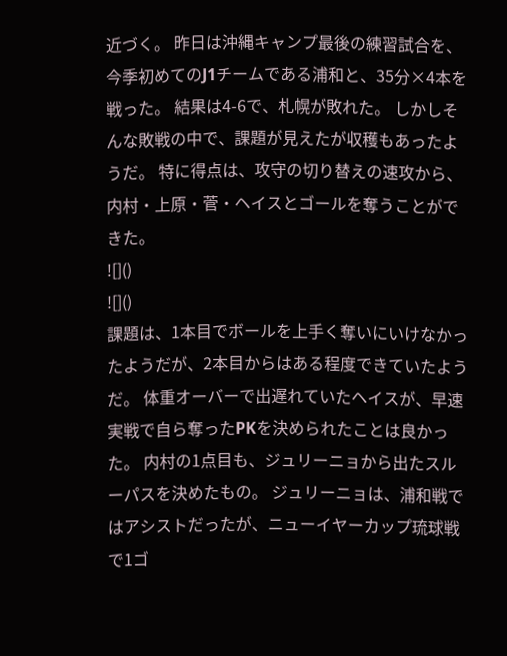近づく。 昨日は沖縄キャンプ最後の練習試合を、今季初めてのJ1チームである浦和と、35分×4本を戦った。 結果は4-6で、札幌が敗れた。 しかしそんな敗戦の中で、課題が見えたが収穫もあったようだ。 特に得点は、攻守の切り替えの速攻から、内村・上原・菅・ヘイスとゴールを奪うことができた。
![]()
![]()
課題は、1本目でボールを上手く奪いにいけなかったようだが、2本目からはある程度できていたようだ。 体重オーバーで出遅れていたヘイスが、早速実戦で自ら奪ったPKを決められたことは良かった。 内村の1点目も、ジュリーニョから出たスルーパスを決めたもの。 ジュリーニョは、浦和戦ではアシストだったが、ニューイヤーカップ琉球戦で1ゴ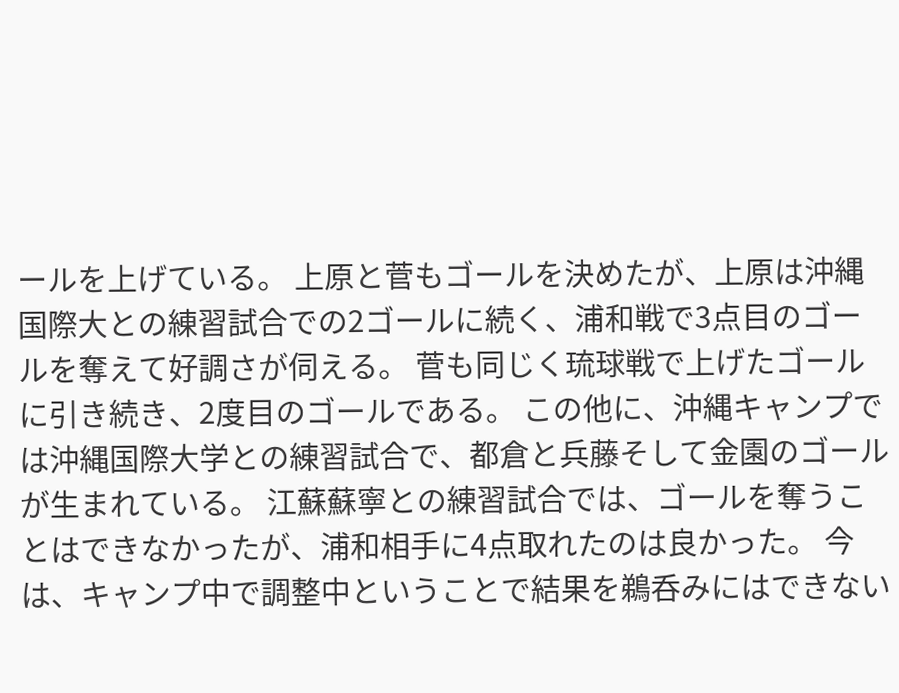ールを上げている。 上原と菅もゴールを決めたが、上原は沖縄国際大との練習試合での2ゴールに続く、浦和戦で3点目のゴールを奪えて好調さが伺える。 菅も同じく琉球戦で上げたゴールに引き続き、2度目のゴールである。 この他に、沖縄キャンプでは沖縄国際大学との練習試合で、都倉と兵藤そして金園のゴールが生まれている。 江蘇蘇寧との練習試合では、ゴールを奪うことはできなかったが、浦和相手に4点取れたのは良かった。 今は、キャンプ中で調整中ということで結果を鵜呑みにはできない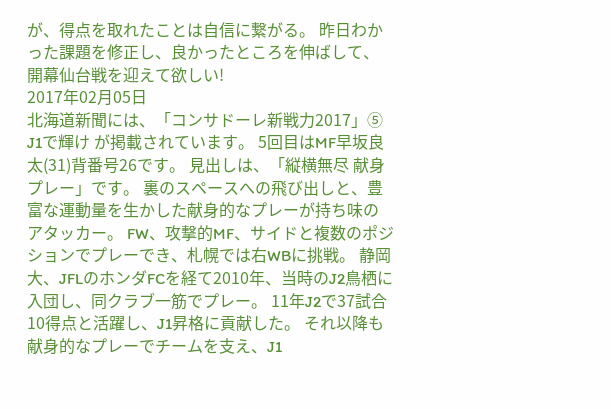が、得点を取れたことは自信に繋がる。 昨日わかった課題を修正し、良かったところを伸ばして、開幕仙台戦を迎えて欲しい!
2017年02月05日
北海道新聞には、「コンサドーレ新戦力2017」⑤ J1で輝け が掲載されています。 5回目はMF早坂良太(31)背番号26です。 見出しは、「縦横無尽 献身プレー」です。 裏のスペースへの飛び出しと、豊富な運動量を生かした献身的なプレーが持ち味のアタッカー。 FW、攻撃的MF、サイドと複数のポジションでプレーでき、札幌では右WBに挑戦。 静岡大、JFLのホンダFCを経て2010年、当時のJ2鳥栖に入団し、同クラブ一筋でプレー。 11年J2で37試合10得点と活躍し、J1昇格に貢献した。 それ以降も献身的なプレーでチームを支え、J1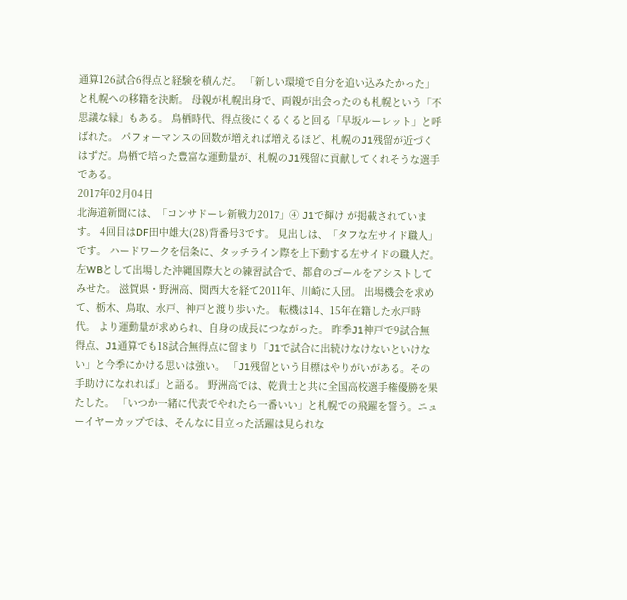通算126試合6得点と経験を積んだ。 「新しい環境で自分を追い込みたかった」と札幌への移籍を決断。 母親が札幌出身で、両親が出会ったのも札幌という「不思議な縁」もある。 鳥栖時代、得点後にくるくると回る「早坂ルーレット」と呼ばれた。 パフォーマンスの回数が増えれば増えるほど、札幌のJ1残留が近づくはずだ。鳥栖で培った豊富な運動量が、札幌のJ1残留に貢献してくれそうな選手である。
2017年02月04日
北海道新聞には、「コンサドーレ新戦力2017」④ J1で輝け が掲載されています。 4回目はDF田中雄大(28)背番号3です。 見出しは、「タフな左サイド職人」です。 ハードワークを信条に、タッチライン際を上下動する左サイドの職人だ。 左WBとして出場した沖縄国際大との練習試合で、都倉のゴールをアシストしてみせた。 滋賀県・野洲高、関西大を経て2011年、川崎に入団。 出場機会を求めて、栃木、鳥取、水戸、神戸と渡り歩いた。 転機は14、15年在籍した水戸時代。 より運動量が求められ、自身の成長につながった。 昨季J1神戸で9試合無得点、J1通算でも18試合無得点に留まり「J1で試合に出続けなけないといけない」と今季にかける思いは強い。 「J1残留という目標はやりがいがある。その手助けになれれば」と語る。 野洲高では、乾貴士と共に全国高校選手権優勝を果たした。 「いつか一緒に代表でやれたら一番いい」と札幌での飛躍を誓う。ニューイヤーカップでは、そんなに目立った活躍は見られな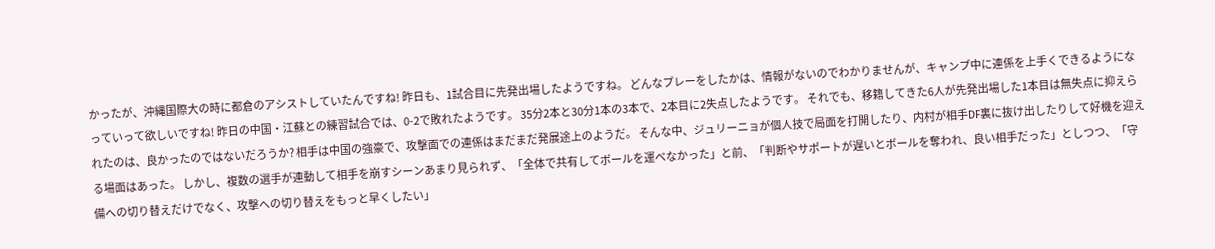かったが、沖縄国際大の時に都倉のアシストしていたんですね! 昨日も、1試合目に先発出場したようですね。 どんなプレーをしたかは、情報がないのでわかりませんが、キャンプ中に連係を上手くできるようになっていって欲しいですね! 昨日の中国・江蘇との練習試合では、0-2で敗れたようです。 35分2本と30分1本の3本で、2本目に2失点したようです。 それでも、移籍してきた6人が先発出場した1本目は無失点に抑えられたのは、良かったのではないだろうか? 相手は中国の強豪で、攻撃面での連係はまだまだ発展途上のようだ。 そんな中、ジュリーニョが個人技で局面を打開したり、内村が相手DF裏に抜け出したりして好機を迎える場面はあった。 しかし、複数の選手が連動して相手を崩すシーンあまり見られず、「全体で共有してボールを運べなかった」と前、「判断やサポートが遅いとボールを奪われ、良い相手だった」としつつ、「守備への切り替えだけでなく、攻撃への切り替えをもっと早くしたい」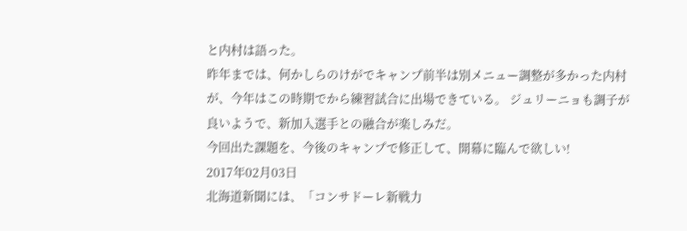と内村は語った。
昨年までは、何かしらのけがでキャンプ前半は別メニュー調整が多かった内村が、今年はこの時期でから練習試合に出場できている。 ジュリーニョも調子が良いようで、新加入選手との融合が楽しみだ。
今回出た課題を、今後のキャンプで修正して、開幕に臨んで欲しい!
2017年02月03日
北海道新聞には、「コンサドーレ新戦力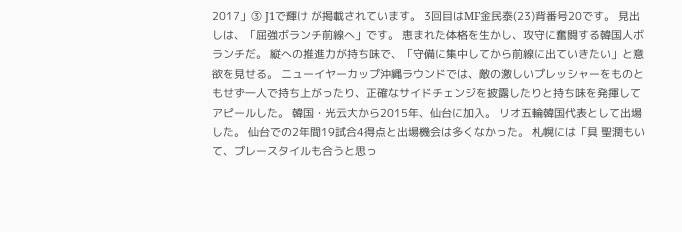2017」③ J1で輝け が掲載されています。 3回目はMF金民泰(23)背番号20です。 見出しは、「屈強ボランチ前線へ」です。 恵まれた体格を生かし、攻守に奮闘する韓国人ボランチだ。 縦への推進力が持ち味で、「守備に集中してから前線に出ていきたい」と意欲を見せる。 ニューイヤーカップ沖縄ラウンドでは、敵の激しいプレッシャーをものともせず一人で持ち上がったり、正確なサイドチェンジを披露したりと持ち味を発揮してアピールした。 韓国・光云大から2015年、仙台に加入。 リオ五輪韓国代表として出場した。 仙台での2年間19試合4得点と出場機会は多くなかった。 札幌には「具 聖潤もいて、プレースタイルも合うと思っ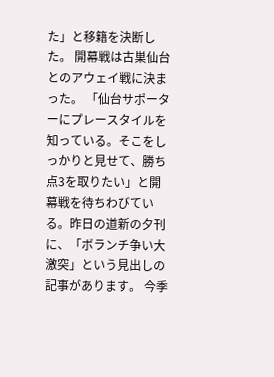た」と移籍を決断した。 開幕戦は古巣仙台とのアウェイ戦に決まった。 「仙台サポーターにプレースタイルを知っている。そこをしっかりと見せて、勝ち点3を取りたい」と開幕戦を待ちわびている。昨日の道新の夕刊に、「ボランチ争い大激突」という見出しの記事があります。 今季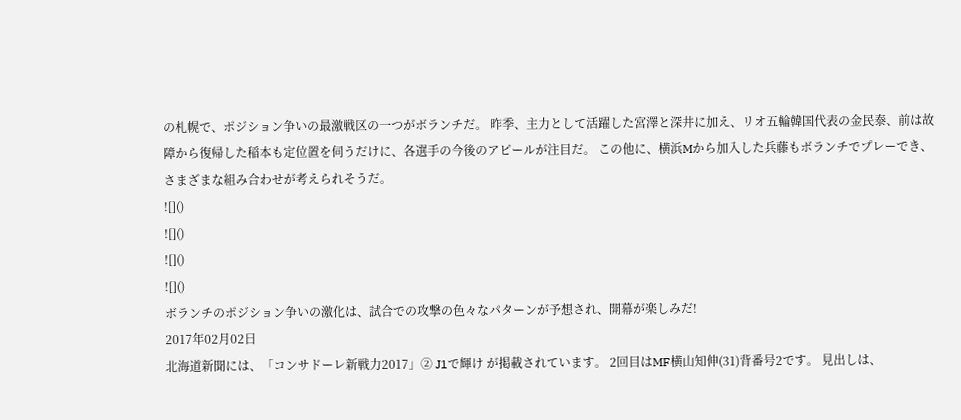の札幌で、ポジション争いの最激戦区の一つがボランチだ。 昨季、主力として活躍した宮澤と深井に加え、リオ五輪韓国代表の金民泰、前は故障から復帰した稲本も定位置を伺うだけに、各選手の今後のアピールが注目だ。 この他に、横浜Mから加入した兵藤もボランチでプレーでき、さまざまな組み合わせが考えられそうだ。
![]()
![]()
![]()
![]()
ボランチのポジション争いの激化は、試合での攻撃の色々なパターンが予想され、開幕が楽しみだ!
2017年02月02日
北海道新聞には、「コンサドーレ新戦力2017」② J1で輝け が掲載されています。 2回目はMF横山知伸(31)背番号2です。 見出しは、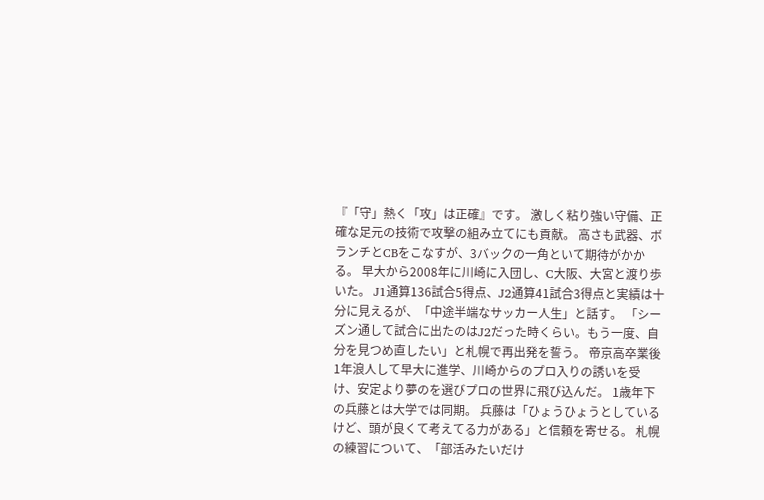『「守」熱く「攻」は正確』です。 激しく粘り強い守備、正確な足元の技術で攻撃の組み立てにも貢献。 高さも武器、ボランチとCBをこなすが、3バックの一角といて期待がかかる。 早大から2008年に川崎に入団し、C大阪、大宮と渡り歩いた。 J1通算136試合5得点、J2通算41試合3得点と実績は十分に見えるが、「中途半端なサッカー人生」と話す。 「シーズン通して試合に出たのはJ2だった時くらい。もう一度、自分を見つめ直したい」と札幌で再出発を誓う。 帝京高卒業後1年浪人して早大に進学、川崎からのプロ入りの誘いを受け、安定より夢のを選びプロの世界に飛び込んだ。 1歳年下の兵藤とは大学では同期。 兵藤は「ひょうひょうとしているけど、頭が良くて考えてる力がある」と信頼を寄せる。 札幌の練習について、「部活みたいだけ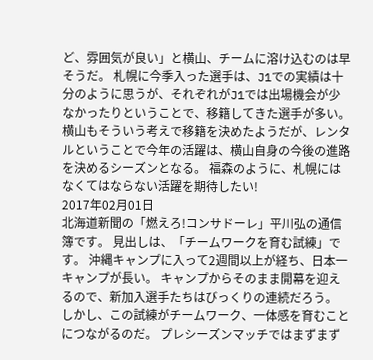ど、雰囲気が良い」と横山、チームに溶け込むのは早そうだ。 札幌に今季入った選手は、J1での実績は十分のように思うが、それぞれがJ1では出場機会が少なかったりということで、移籍してきた選手が多い。 横山もそういう考えで移籍を決めたようだが、レンタルということで今年の活躍は、横山自身の今後の進路を決めるシーズンとなる。 福森のように、札幌にはなくてはならない活躍を期待したい!
2017年02月01日
北海道新聞の「燃えろ!コンサドーレ」平川弘の通信簿です。 見出しは、「チームワークを育む試練」です。 沖縄キャンプに入って2週間以上が経ち、日本一キャンプが長い。 キャンプからそのまま開幕を迎えるので、新加入選手たちはびっくりの連続だろう。 しかし、この試練がチームワーク、一体感を育むことにつながるのだ。 プレシーズンマッチではまずまず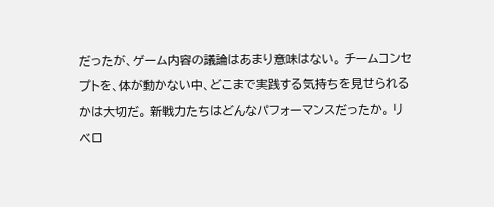だったが、ゲーム内容の議論はあまり意味はない。 チームコンセプトを、体が動かない中、どこまで実践する気持ちを見せられるかは大切だ。 新戦力たちはどんなパフォーマンスだったか。 リベロ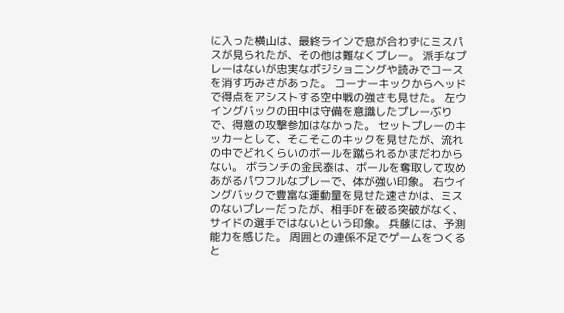に入った横山は、最終ラインで息が合わずにミスパスが見られたが、その他は難なくプレー。 派手なプレーはないが忠実なポジショニングや読みでコースを消す巧みさがあった。 コーナーキックからヘッドで得点をアシストする空中戦の強さも見せた。 左ウイングバックの田中は守備を意識したプレーぶりで、得意の攻撃参加はなかった。 セットプレーのキッカーとして、そこそこのキックを見せたが、流れの中でどれくらいのボールを蹴られるかまだわからない。 ボランチの金民泰は、ボールを奪取して攻めあがるパワフルなプレーで、体が強い印象。 右ウイングバックで豊富な運動量を見せた速さかは、ミスのないプレーだったが、相手DFを破る突破がなく、サイドの選手ではないという印象。 兵藤には、予測能力を感じた。 周囲との連係不足でゲームをつくると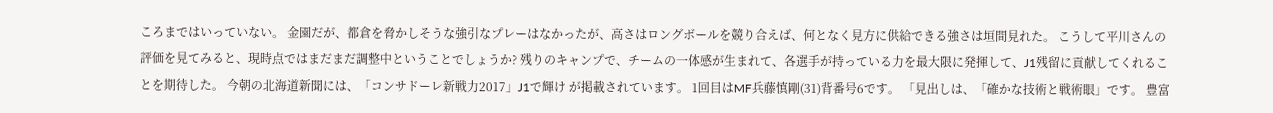ころまではいっていない。 金園だが、都倉を脅かしそうな強引なプレーはなかったが、高さはロングボールを競り合えば、何となく見方に供給できる強さは垣間見れた。 こうして平川さんの評価を見てみると、現時点ではまだまだ調整中ということでしょうか? 残りのキャンプで、チームの一体感が生まれて、各選手が持っている力を最大限に発揮して、J1残留に貢献してくれることを期待した。 今朝の北海道新聞には、「コンサドーレ新戦力2017」J1で輝け が掲載されています。 1回目はMF兵藤慎剛(31)背番号6です。 「見出しは、「確かな技術と戦術眼」です。 豊富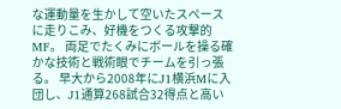な運動量を生かして空いたスペースに走りこみ、好機をつくる攻撃的MF。 両足でたくみにボールを操る確かな技術と戦術眼でチームを引っ張る。 早大から2008年にJ1横浜Mに入団し、J1通算268試合32得点と高い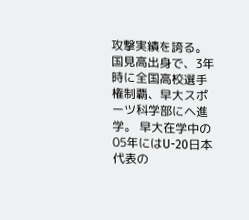攻撃実績を誇る。 国見高出身で、3年時に全国高校選手権制覇、早大スポーツ科学部にヘ進学。 早大在学中の05年にはU-20日本代表の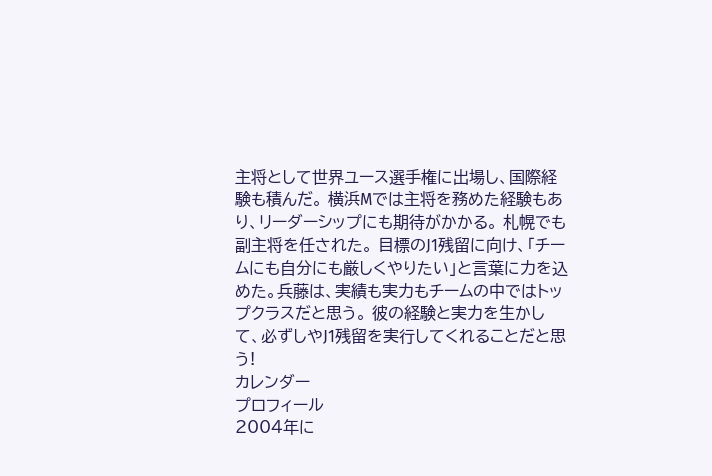主将として世界ユース選手権に出場し、国際経験も積んだ。 横浜Mでは主将を務めた経験もあり、リーダーシップにも期待がかかる。 札幌でも副主将を任された。 目標のJ1残留に向け、「チームにも自分にも厳しくやりたい」と言葉に力を込めた。兵藤は、実績も実力もチームの中ではトップクラスだと思う。 彼の経験と実力を生かして、必ずしやJ1残留を実行してくれることだと思う!
カレンダー
プロフィール
2004年に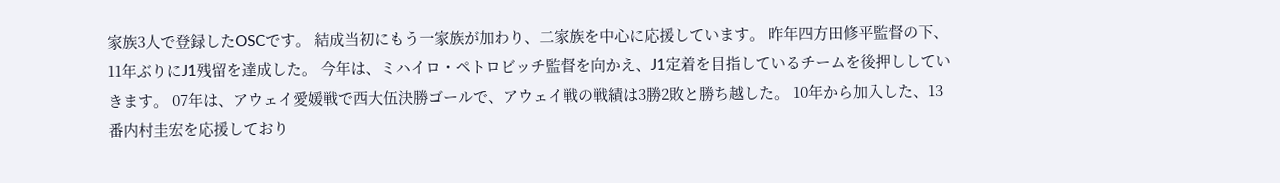家族3人で登録したOSCです。 結成当初にもう一家族が加わり、二家族を中心に応援しています。 昨年四方田修平監督の下、11年ぶりにJ1残留を達成した。 今年は、ミハイロ・ペトロビッチ監督を向かえ、J1定着を目指しているチームを後押ししていきます。 07年は、アウェイ愛媛戦で西大伍決勝ゴールで、アウェイ戦の戦績は3勝2敗と勝ち越した。 10年から加入した、13番内村圭宏を応援しており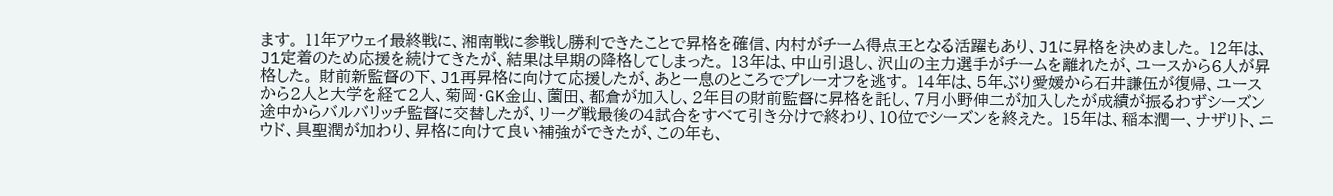ます。 11年アウェイ最終戦に、湘南戦に参戦し勝利できたことで昇格を確信、内村がチーム得点王となる活躍もあり、J1に昇格を決めました。 12年は、J1定着のため応援を続けてきたが、結果は早期の降格してしまった。 13年は、中山引退し、沢山の主力選手がチームを離れたが、ユースから6人が昇格した。 財前新監督の下、J1再昇格に向けて応援したが、あと一息のところでプレーオフを逃す。 14年は、5年ぶり愛媛から石井謙伍が復帰、ユースから2人と大学を経て2人、菊岡・GK金山、薗田、都倉が加入し、2年目の財前監督に昇格を託し、7月小野伸二が加入したが成績が振るわずシーズン途中からバルバリッチ監督に交替したが、リーグ戦最後の4試合をすべて引き分けで終わり、10位でシーズンを終えた。 15年は、稲本潤一、ナザリト、ニウド、具聖潤が加わり、昇格に向けて良い補強ができたが、この年も、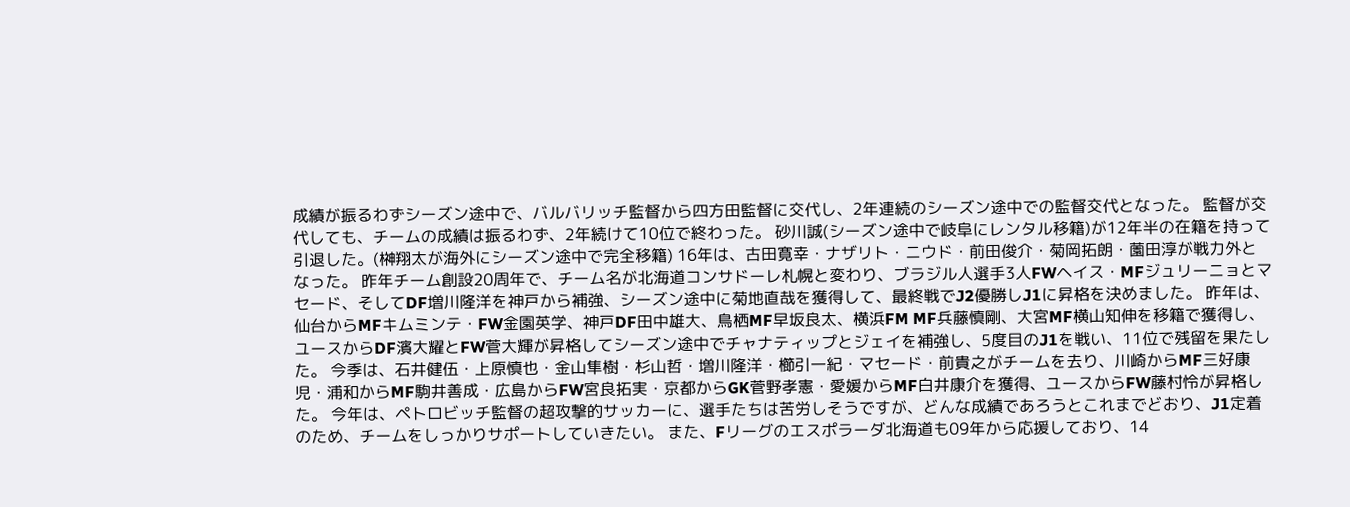成績が振るわずシーズン途中で、バルバリッチ監督から四方田監督に交代し、2年連続のシーズン途中での監督交代となった。 監督が交代しても、チームの成績は振るわず、2年続けて10位で終わった。 砂川誠(シーズン途中で岐阜にレンタル移籍)が12年半の在籍を持って引退した。(榊翔太が海外にシーズン途中で完全移籍) 16年は、古田寛幸・ナザリト・ニウド・前田俊介・菊岡拓朗・薗田淳が戦力外となった。 昨年チーム創設20周年で、チーム名が北海道コンサドーレ札幌と変わり、ブラジル人選手3人FWヘイス・MFジュリーニョとマセード、そしてDF増川隆洋を神戸から補強、シーズン途中に菊地直哉を獲得して、最終戦でJ2優勝しJ1に昇格を決めました。 昨年は、仙台からMFキムミンテ・FW金園英学、神戸DF田中雄大、鳥栖MF早坂良太、横浜FM MF兵藤慎剛、大宮MF横山知伸を移籍で獲得し、ユースからDF濱大耀とFW菅大輝が昇格してシーズン途中でチャナティップとジェイを補強し、5度目のJ1を戦い、11位で残留を果たした。 今季は、石井健伍・上原慎也・金山隼樹・杉山哲・増川隆洋・櫛引一紀・マセード・前貴之がチームを去り、川崎からMF三好康児・浦和からMF駒井善成・広島からFW宮良拓実・京都からGK菅野孝憲・愛媛からMF白井康介を獲得、ユースからFW藤村怜が昇格した。 今年は、ペトロビッチ監督の超攻撃的サッカーに、選手たちは苦労しそうですが、どんな成績であろうとこれまでどおり、J1定着のため、チームをしっかりサポートしていきたい。 また、Fリーグのエスポラーダ北海道も09年から応援しており、14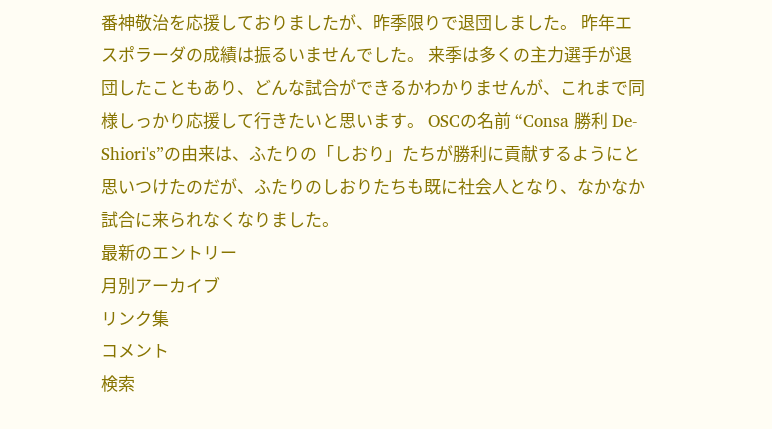番神敬治を応援しておりましたが、昨季限りで退団しました。 昨年エスポラーダの成績は振るいませんでした。 来季は多くの主力選手が退団したこともあり、どんな試合ができるかわかりませんが、これまで同様しっかり応援して行きたいと思います。 OSCの名前 “Consa 勝利 De-Shiori's”の由来は、ふたりの「しおり」たちが勝利に貢献するようにと思いつけたのだが、ふたりのしおりたちも既に社会人となり、なかなか試合に来られなくなりました。
最新のエントリー
月別アーカイブ
リンク集
コメント
検索